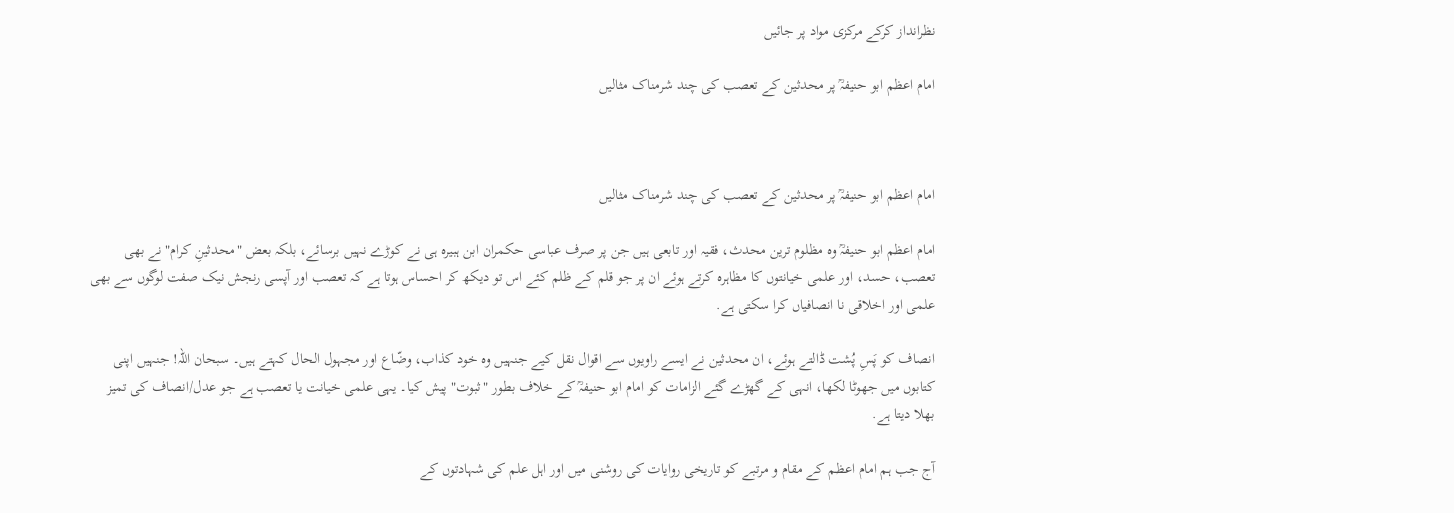نظرانداز کرکے مرکزی مواد پر جائیں

امام اعظم ابو حنیفہؒ پر محدثین کے تعصب کی چند شرمناک مثالیں



امام اعظم ابو حنیفہؒ پر محدثین کے تعصب کی چند شرمناک مثالیں

امام اعظم ابو حنیفہؒ وہ مظلوم ترین محدث، فقیہ اور تابعی ہیں جن پر صرف عباسی حکمران ابن ہبیرہ ہی نے کوڑے نہیں برسائے، بلکہ بعض "محدثینِ کرام" نے بھی تعصب، حسد، اور علمی خیانتوں کا مظاہرہ کرتے ہوئے ان پر جو قلم کے ظلم کئے اس تو دیکھ کر احساس ہوتا ہے کہ تعصب اور آپسی رنجش نیک صفت لوگوں سے بھی علمی اور اخلاقی نا انصافیاں کرا سکتی ہے.

انصاف کو پَسِ پُشت ڈالتے ہوئے، ان محدثین نے ایسے راویوں سے اقوال نقل کیے جنہیں وہ خود کذاب، وضّاع اور مجہول الحال کہتے ہیں۔ سبحان اللہ! جنہیں اپنی کتابوں میں جھوٹا لکھا، انہی کے گھڑے گئے الزامات کو امام ابو حنیفہؒ کے خلاف بطور "ثبوت" پیش کیا۔ یہی علمی خیانت یا تعصب ہے جو عدل/انصاف کی تمیز بھلا دیتا ہے.

آج جب ہم امام اعظم کے مقام و مرتبے کو تاریخی روایات کی روشنی میں اور اہل علم کی شہادتوں کے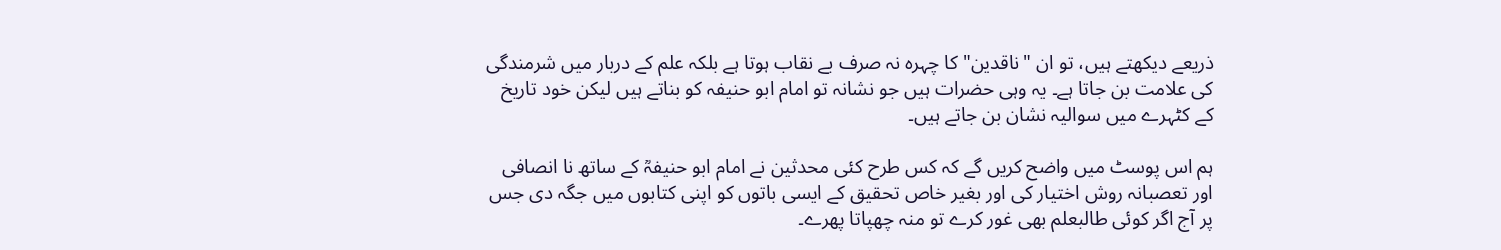ذریعے دیکھتے ہیں، تو ان "ناقدین" کا چہرہ نہ صرف بے نقاب ہوتا ہے بلکہ علم کے دربار میں شرمندگی کی علامت بن جاتا ہے۔ یہ وہی حضرات ہیں جو نشانہ تو امام ابو حنیفہ کو بناتے ہیں لیکن خود تاریخ کے کٹہرے میں سوالیہ نشان بن جاتے ہیں۔

ہم اس پوسٹ میں واضح کریں گے کہ کس طرح کئی محدثین نے امام ابو حنیفہؒ کے ساتھ نا انصافی اور تعصبانہ روش اختیار کی اور بغیر خاص تحقیق کے ایسی باتوں کو اپنی کتابوں میں جگہ دی جس پر آج اگر کوئی طالبعلم بھی غور کرے تو منہ چھپاتا پھرے۔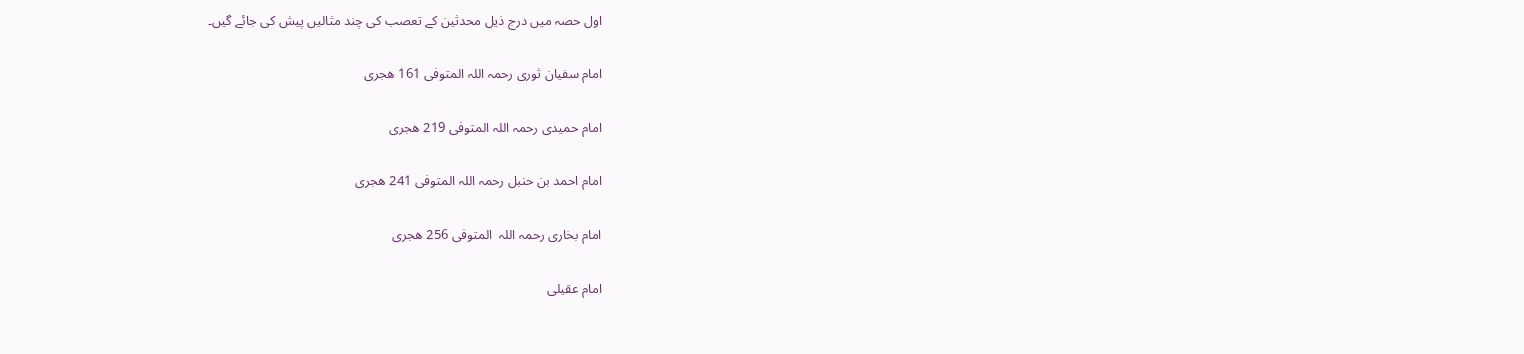اول حصہ میں درج ذیل محدثین کے تعصب کی چند مثالیں پیش کی جائے گیں۔

امام سفیان ثوری رحمہ اللہ المتوفی 161 ھجری

امام حمیدی رحمہ اللہ المتوفی 219 ھجری

امام احمد بن حنبل رحمہ اللہ المتوفی 241 ھجری

امام بخاری رحمہ اللہ  المتوفی 256 ھجری

امام عقیلی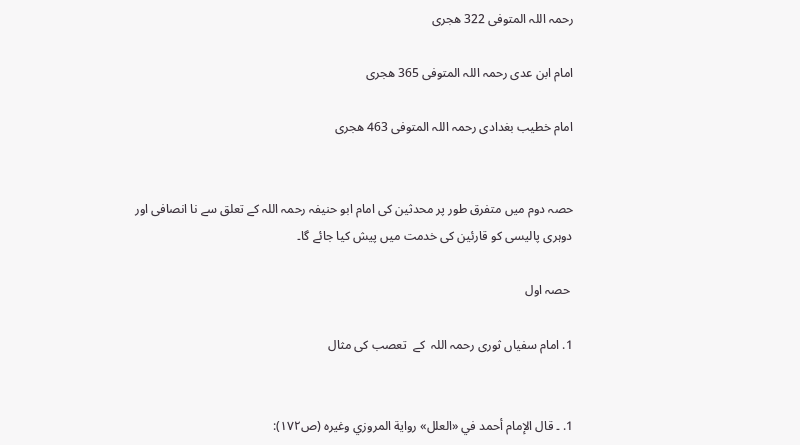رحمہ اللہ المتوفی 322 ھجری

امام ابن عدی رحمہ اللہ المتوفی 365 ھجری

امام خطیب بغدادی رحمہ اللہ المتوفی 463 ھجری


حصہ دوم میں متفرق طور پر محدثین کی امام ابو حنیفہ رحمہ اللہ کے تعلق سے نا انصافی اور دوہری پالیسی کو قارئین کی خدمت میں پیش کیا جائے گا۔

 حصہ اول

1. امام سفیاں ثوری رحمہ اللہ  کے  تعصب کی مثال


1. ۔ قال الإمام أحمد في «العلل» رواية المروزي وغيره (ص١٧٢):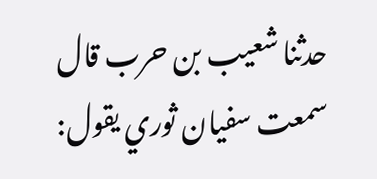حدثنا شعيب بن حرب قال سمعت سفيان ثوري يقول: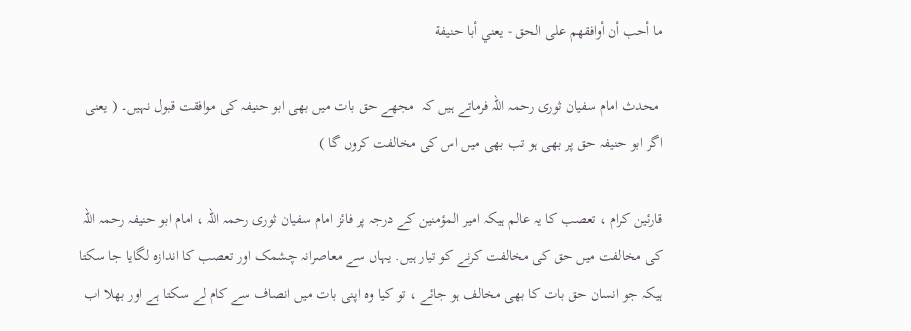ما أحب أن أوافقهم على الحق - يعني أبا حنيفة

 محدث امام سفیان ثوری رحمہ اللہ فرماتے ہیں کہ  مجھے حق بات میں بھی ابو حنیفہ کی موافقت قبول نہیں۔ ( یعنی اگر ابو حنیفہ حق پر بھی ہو تب بھی میں اس کی مخالفت کروں گا )

قارئین کرام ، تعصب کا یہ عالم ہیکہ امیر المؤمنین کے درجہ پر فائز امام سفیان ثوری رحمہ اللہ ، امام ابو حنیفہ رحمہ اللہ کی مخالفت میں حق کی مخالفت کرنے کو تیار ہیں. یہاں سے معاصرانہ چشمک اور تعصب کا اندازہ لگایا جا سکتا ہیکہ جو انسان حق بات کا بھی مخالف ہو جائے ، تو کیا وہ اپنی بات میں انصاف سے کام لے سکتا ہے اور بھلا اب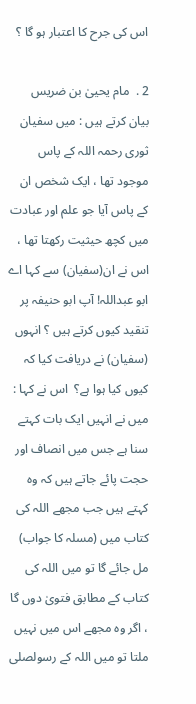اس کی جرح کا اعتبار ہو گا ؟

2 .  مام یحییٰ بن ضریس بیان کرتے ہیں : میں سفیان ثوری رحمہ اللہ کے پاس موجود تھا ، ایک شخص ان کے پاس آیا جو علم اور عبادت میں کچھ حیثیت رکھتا تھا ، اس نے ان(سفیان) سے کہا اے ابو عبداللہ! آپ ابو حنیفہ پر  تنقید کیوں کرتے ہیں ؟ انہوں (سفیان) نے دریافت کیا کہ کیوں کیا ہوا ہے؟  اس نے کہا : میں نے انہیں ایک بات کہتے سنا ہے جس میں انصاف اور حجت پائے جاتے ہیں کہ وہ کہتے ہیں جب مجھے اللہ کی کتاب میں (مسلہ کا جواب) مل جائے گا تو میں اللہ کی کتاب کے مطابق فتویٰ دوں گا ، اگر وہ مجھے اس میں نہیں ملتا تو میں اللہ کے رسولصلى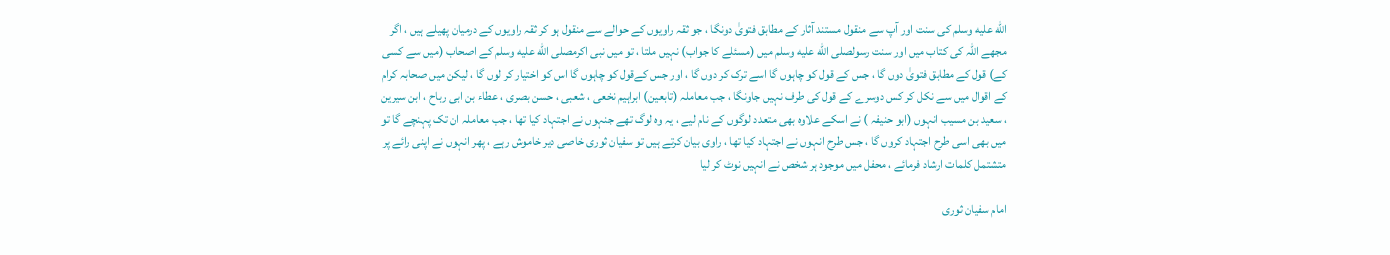الله عليه وسلم کی سنت اور آپ سے منقول مستند آثار کے مطابق فتویٰ دونگا ، جو ثقہ راویوں کے حوالے سے منقول ہو کر ثقہ راویوں کے درمیان پھیلے ہیں ، اگر مجھے اللہ کی کتاب میں اور سنت رسولصلى الله عليه وسلم میں (مسئلے کا جواب) نہیں ملتا ، تو میں نبی اکرمصلى الله عليه وسلم کے اصحاب (میں سے کسی کے) قول کے مطابق فتویٰ دوں گا ، جس کے قول کو چاہوں گا اسے ترک کر دوں گا ، اور جس کےقول کو چاہوں گا اس کو اختیار کر لوں گا ، لیکن میں صحابہ کرام کے اقوال میں سے نکل کر کس دوسرے کے قول کی طرف نہیں جاونگا ، جب معاملہ (تابعین) ابراہیم نخعی ، شعبی ، حسن بصری ، عطاء بن ابی رباح ، ابن سیرین ، سعید بن مسیب انہوں (ابو حنیفہ ) نے اسکے علاوہ بھی متعدد لوگوں کے نام لیے ، یہ وہ لوگ تھے جنہوں نے اجتہاد کیا تھا ، جب معاملہ ان تک پہنچے گا تو میں بھی اسی طرح اجتہاد کروں گا ، جس طرح انہوں نے اجتہاد کیا تھا ، راوی بیان کرتے ہیں تو سفیان ثوری خاصی دیر خاموش رہے ، پھر انہوں نے اپنی رائے پر متشتمل کلمات ارشاد فرمائے ، محفل میں موجود ہر شخص نے انہیں نوٹ کر لیا

امام سفیان ثوری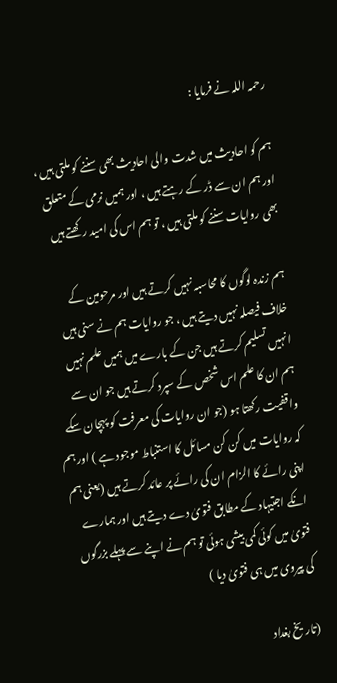رحمہ اللہ نے فرمایا :

ہم کو احادیث میں شدت والی احادیث بھی سننے کو ملتی ہیں ، اور ہم ان سے ڈر کے رہتے ہیں ، اور ہمیں نرمی کے متعلق بھی روایات سننے کو ملتی ہیں ، تو ہم اس کی امید رکھتے ہیں

ہم زندہ لوگوں کا محاسبہ نہیں کرتے ہیں اور مرحومین کے خلاف فیصلہ نہیں دیتے ہیں ، جو روایات ہم نے سنی ہیں انہیں تسلیم کرتے ہیں جن کے بارے میں ہمیں علم نہیں  ہم ان کا علم اس شخص کے سپرد کرتے ہیں جو ان سے واقفیت رکھتا ہو (جو ان روایات کی معرفت کو پہچان سکے کہ روایات میں کن کن مسائل کا استنباط موجود ہے ) اور ہم اپنی رائے کا الزام ان کی رائے پر عائد کرتے ہیں (یعنی ہم انکے اجتیہاد کے مطابق فتویٰ دے دیتے ہیں اور ہمارے فتویٰ میں کوئی کمی بیشی ہوئی تو ہم نے اپنے سے پہلے بزرگوں کی پیروی میں ہی فتویٰ دیا )

(تاریخ بغداد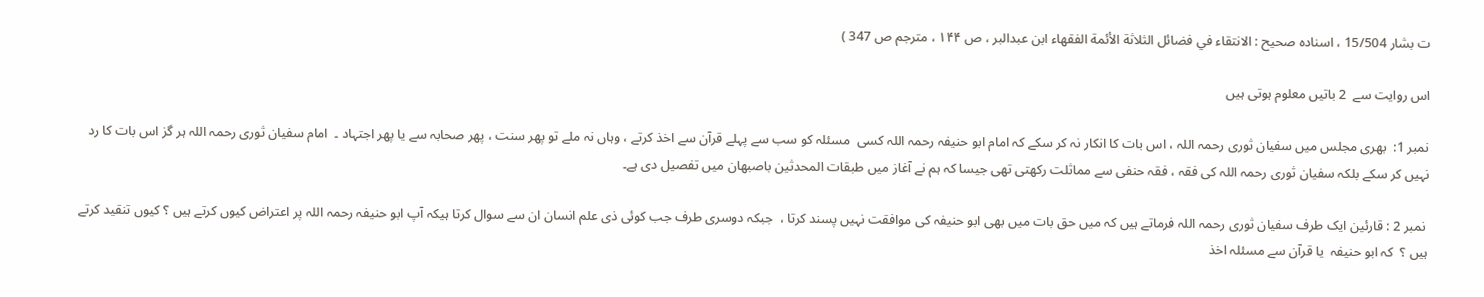ت بشار 15/504 ، اسنادہ صحیح : الانتقاء في فضائل الثلاثة الأئمة الفقهاء ابن عبدالبر ، ص ۱۴۴ ، مترجم ص 347 )

اس روایت سے  2 باتیں معلوم ہوتی ہیں

نمبر 1:  بھری مجلس میں سفیان ثوری رحمہ اللہ ، اس بات کا انکار نہ کر سکے کہ امام ابو حنیفہ رحمہ اللہ کسی  مسئلہ کو سب سے پہلے قرآن سے اخذ کرتے ، وہاں نہ ملے تو پھر سنت ، پھر صحابہ سے یا پھر اجتہاد ۔  امام سفیان ثوری رحمہ اللہ ہر گز اس بات کا رد نہیں کر سکے بلکہ سفیان ثوری رحمہ اللہ کی فقہ ، فقہ حنفی سے مماثلت رکھتی تھی جیسا کہ ہم نے آغاز میں طبقات المحدثین باصبھان میں تفصیل دی ہے۔

 نمبر 2 : قارئین ایک طرف سفیان ثوری رحمہ اللہ فرماتے ہیں کہ میں حق بات میں بھی ابو حنیفہ کی موافقت نہیں پسند کرتا ،  جبکہ دوسری طرف جب کوئی ذی علم انسان ان سے سوال کرتا ہیکہ آپ ابو حنیفہ رحمہ اللہ پر اعتراض کیوں کرتے ہیں ؟ کیوں تنقید کرتے ہیں ؟  کہ ابو حنیفہ  یا قرآن سے مسئلہ اخذ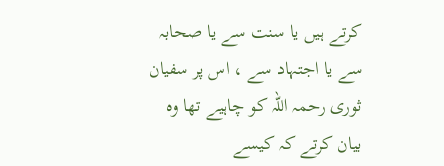کرتے ہیں یا سنت سے یا صحابہ سے یا اجتہاد سے ، اس پر سفیان ثوری رحمہ اللہ کو چاہیے تھا وہ بیان کرتے کہ کیسے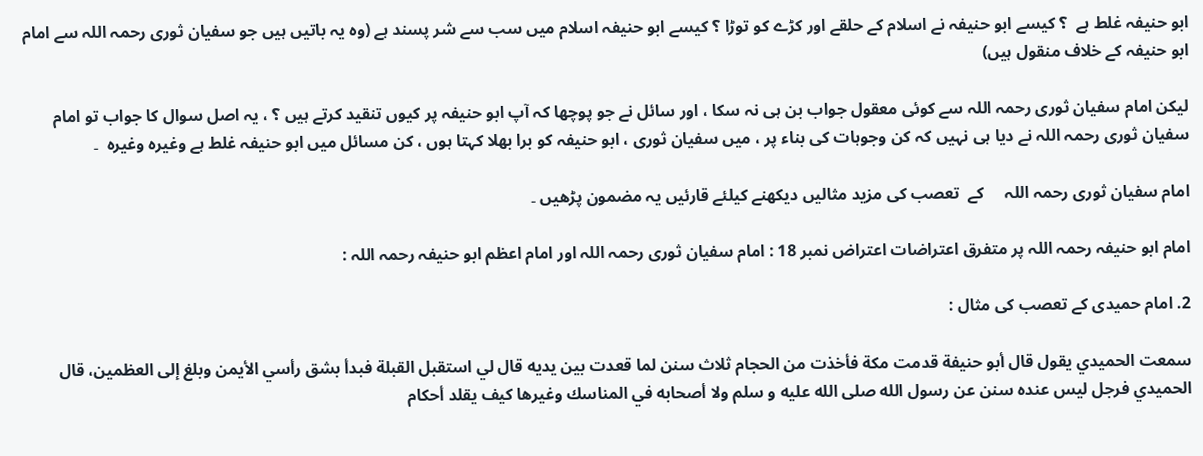ابو حنیفہ غلط ہے  ؟ کیسے ابو حنیفہ نے اسلام کے حلقے اور کڑے کو توڑا ؟ کیسے ابو حنیفہ اسلام میں سب سے شر پسند ہے (وہ یہ باتیں ہیں جو سفیان ثوری رحمہ اللہ سے امام ابو حنیفہ کے خلاف منقول ہیں)

لیکن امام سفیان ثوری رحمہ اللہ سے کوئی معقول جواب بن ہی نہ سکا ، اور سائل نے جو پوچھا کہ آپ ابو حنیفہ پر کیوں تنقید کرتے ہیں ؟ ، یہ اصل سوال کا جواب تو امام سفیان ثوری رحمہ اللہ نے دیا ہی نہیں کہ کن وجوہات کی بناء پر ، میں سفیان ثوری ، ابو حنیفہ کو برا بھلا کہتا ہوں ، کن مسائل میں ابو حنیفہ غلط ہے وغیرہ وغیرہ  ۔

امام سفیان ثوری رحمہ اللہ     کے  تعصب کی مزید مثالیں دیکھنے کیلئے قارئیں یہ مضمون پڑھیں ۔

امام ابو حنیفہ رحمہ اللہ پر متفرق اعتراضات اعتراض نمبر 18 : امام سفیان ثوری رحمہ اللہ اور امام اعظم ابو حنیفہ رحمہ اللہ :

2. امام حمیدی کے تعصب کی مثال :

سمعت الحميدي يقول قال أبو حنيفة قدمت مكة فأخذت من الحجام ثلاث سنن لما قعدت بين يديه قال لي استقبل القبلة فبدأ بشق رأسي الأيمن وبلغ إلى العظمين، قال الحميدي فرجل ليس عنده سنن عن رسول الله صلى الله عليه و سلم ولا أصحابه في المناسك وغيرها كيف يقلد أحكام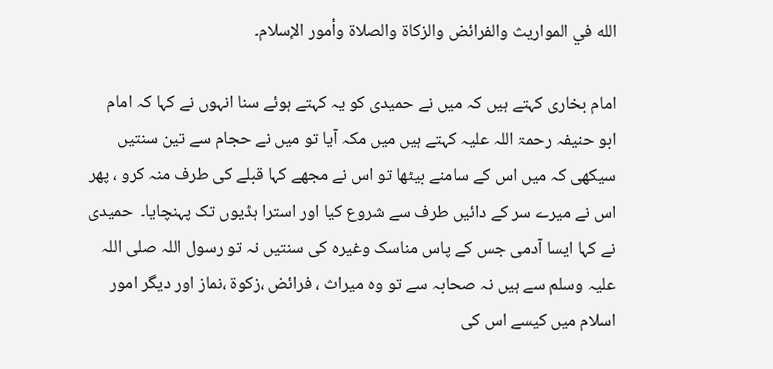الله في المواريث والفرائض والزكاة والصلاة وأمور الإسلام۔

امام بخاری کہتے ہیں کہ میں نے حمیدی کو یہ کہتے ہوئے سنا انہوں نے کہا کہ امام ابو حنیفہ رحمۃ اللہ علیہ کہتے ہیں میں مکہ آیا تو میں نے حجام سے تین سنتیں سیکھی کہ میں اس کے سامنے بیٹھا تو اس نے مجھے کہا قبلے کی طرف منہ کرو ، پھر اس نے میرے سر کے دائیں طرف سے شروع کیا اور استرا ہڈیوں تک پہنچایا۔  حمیدی نے کہا ایسا آدمی جس کے پاس مناسک وغیرہ کی سنتیں نہ تو رسول اللہ صلی اللہ علیہ وسلم سے ہیں نہ صحابہ سے تو وہ میراث ، فرائض ،زکوۃ ،نماز اور دیگر امور اسلام میں کیسے اس کی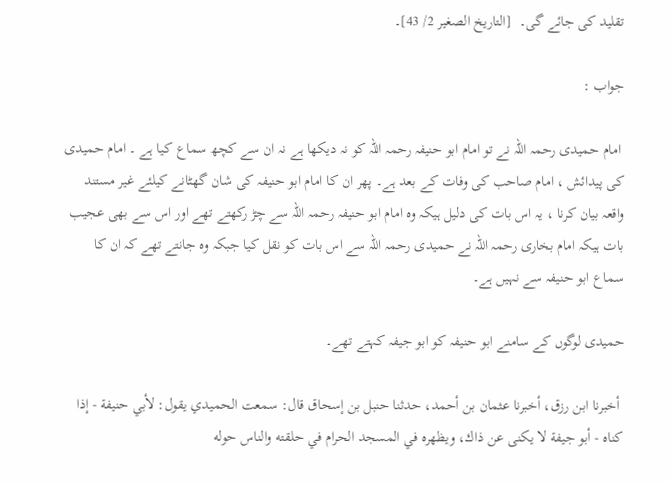تقلید کی جائے گی۔  [التاريخ الصغير 2/ 43]۔

جواب :

 امام حمیدی رحمہ اللہ نے تو امام ابو حنیفہ رحمہ اللہ کو نہ دیکھا ہے نہ ان سے کچھ سماع کیا ہے ۔ امام حمیدی کی پیدائش ، امام صاحب کی وفات کے بعد ہے۔ پھر ان کا امام ابو حنیفہ کی شان گھٹانے کیلئے غیر مستند واقعہ بیان کرنا ، یہ اس بات کی دلیل ہیکہ وہ امام ابو حنیفہ رحمہ اللہ سے چڑ رکھتے تھے اور اس سے بھی عجیب بات ہیکہ امام بخاری رحمہ اللہ نے حمیدی رحمہ اللہ سے اس بات کو نقل کیا جبکہ وہ جانتے تھے کہ ان کا سماع ابو حنیفہ سے نہیں ہے۔

حمیدی لوگوں کے سامنے ابو حنیفہ کو ابو جیفہ کہتے تھے۔

 أخبرنا ابن رزق، أخبرنا عثمان بن أحمد، حدثنا حنبل بن إسحاق قال: سمعت الحميدي يقول: لأبي حنيفة - إذا كناه - أبو جيفة لا يكنى عن ذاك، ويظهره في المسجد الحرام في حلقته والناس حوله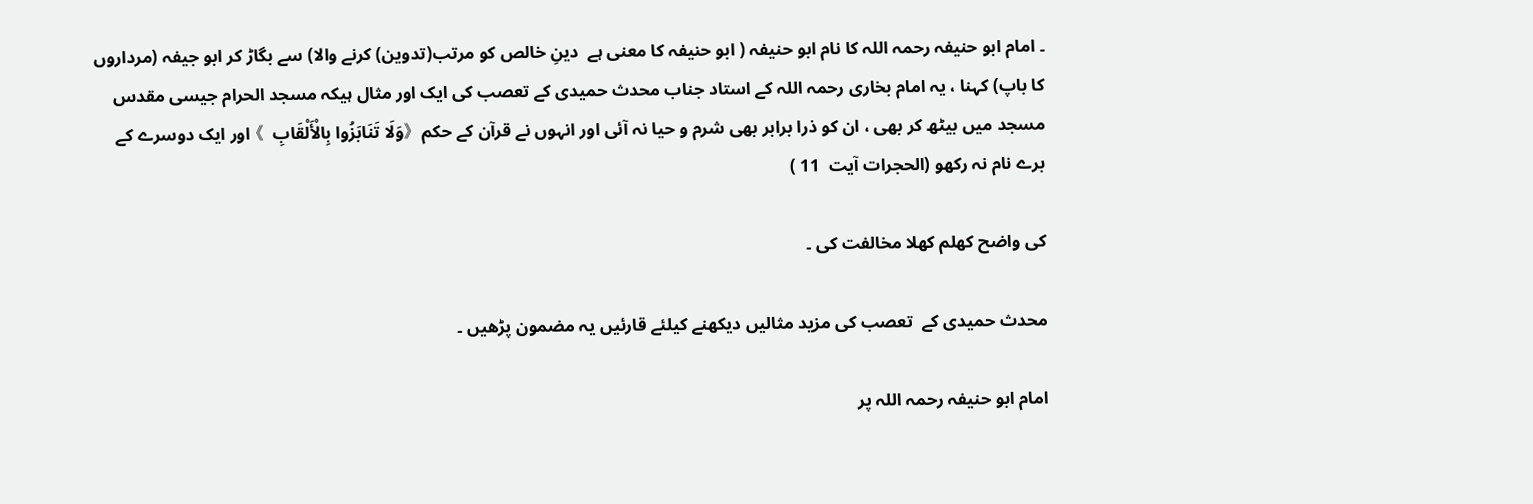۔ امام ابو حنیفہ رحمہ اللہ کا نام ابو حنیفہ ( ابو حنیفہ کا معنی ہے  دینِ خالص کو مرتب(تدوین) کرنے والا) سے بگاڑ کر ابو جیفہ (مرداروں کا باپ) کہنا ، یہ امام بخاری رحمہ اللہ کے استاد جناب محدث حمیدی کے تعصب کی ایک اور مثال ہیکہ مسجد الحرام جیسی مقدس مسجد میں بیٹھ کر بھی ، ان کو ذرا برابر بھی شرم و حیا نہ آئی اور انہوں نے قرآن کے حکم  《وَلَا تَنَابَزُوا بِالْأَلْقَابِ  》 اور ایک دوسرے کے برے نام نہ رکھو (الحجرات آیت  11 )

کی واضح کھلم کھلا مخالفت کی ۔

محدث حمیدی کے  تعصب کی مزید مثالیں دیکھنے کیلئے قارئیں یہ مضمون پڑھیں ۔

امام ابو حنیفہ رحمہ اللہ پر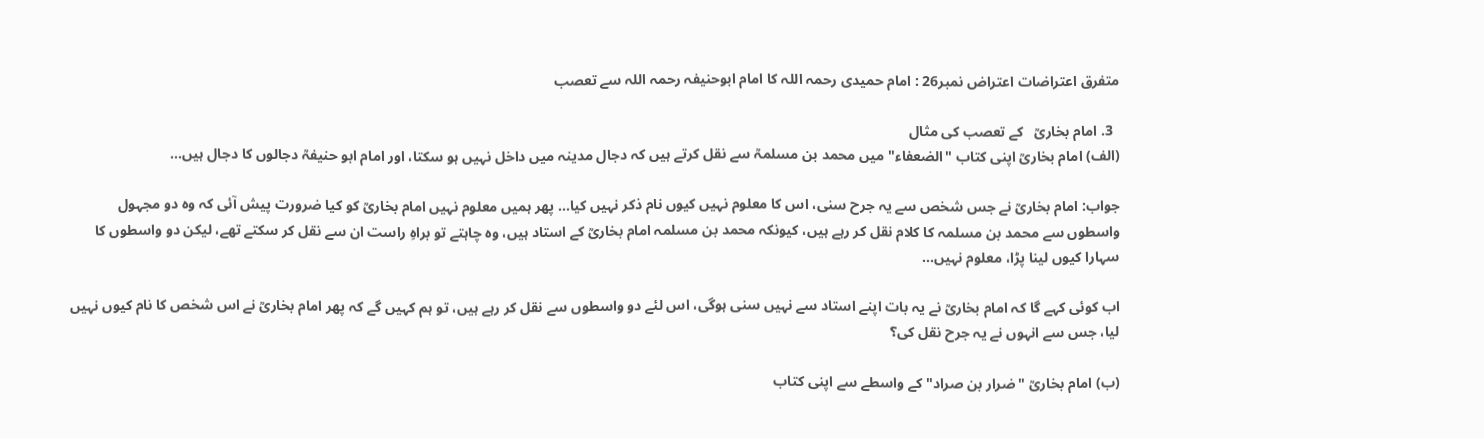متفرق اعتراضات اعتراض نمبر26 : امام حمیدی رحمہ اللہ کا امام ابوحنیفہ رحمہ اللہ سے تعصب

  3. امام بخاریؒ   کے تعصب کی مثال
(الف) امام بخاریؒ اپنی کتاب "الضعفاء" میں محمد بن مسلمہؒ سے نقل کرتے ہیں کہ دجال مدینہ میں داخل نہیں ہو سکتا، اور امام ابو حنیفہؒ دجالوں کا دجال ہیں...

جواب: امام بخاریؒ نے جس شخص سے یہ جرح سنی، اس کا معلوم نہیں کیوں نام ذکر نہیں کیا... پھر ہمیں معلوم نہیں امام بخاریؒ کو کیا ضرورت پیش آئی کہ وہ دو مجہول واسطوں سے محمد بن مسلمہ کا کلام نقل کر رہے ہیں، کیونکہ محمد بن مسلمہ امام بخاریؒ کے استاد ہیں، وہ چاہتے تو براہِ راست ان سے نقل کر سکتے تھے، لیکن دو واسطوں کا سہارا کیوں لینا پڑا، معلوم نہیں...

اب کوئی کہے گا کہ امام بخاریؒ نے یہ بات اپنے استاد سے نہیں سنی ہوگی، اس لئے دو واسطوں سے نقل کر رہے ہیں، تو ہم کہیں گے کہ پھر امام بخاریؒ نے اس شخص کا نام کیوں نہیں لیا، جس سے انہوں نے یہ جرح نقل کی؟

(ب) امام بخاریؒ "ضرار بن صراد" کے واسطے سے اپنی کتاب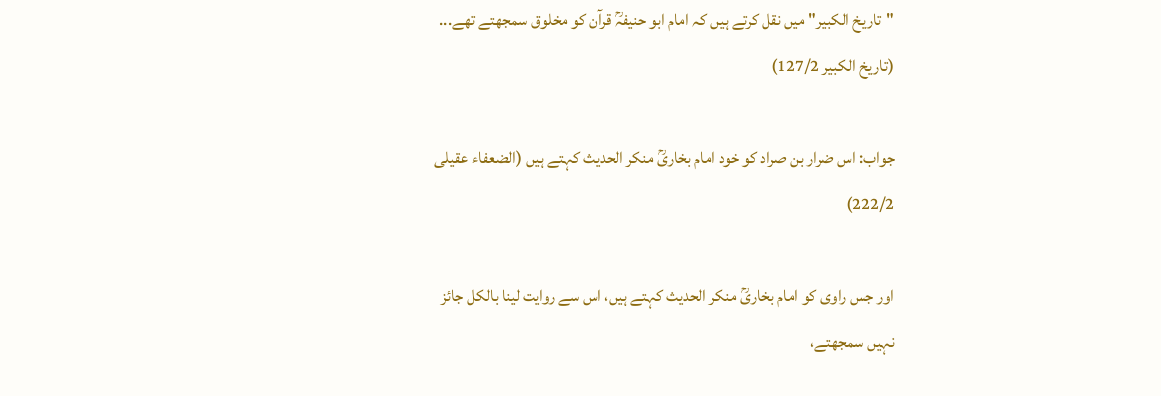"تاریخ الکبیر" میں نقل کرتے ہیں کہ امام ابو حنیفہؒ قرآن کو مخلوق سمجھتے تھے... (تاریخ الکبیر 127/2)

جواب: اس ضرار بن صراد کو خود امام بخاریؒ منکر الحدیث کہتے ہیں (الضعفاء عقیلی 222/2)

اور جس راوی کو امام بخاریؒ منکر الحدیث کہتے ہیں، اس سے روایت لینا بالکل جائز نہیں سمجھتے،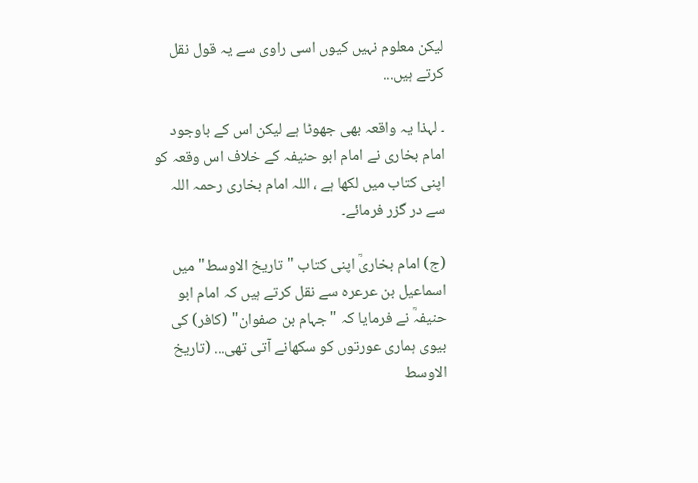لیکن معلوم نہیں کیوں اسی راوی سے یہ قول نقل کرتے ہیں...

۔ لہذا یہ واقعہ بھی جھوٹا ہے لیکن اس کے باوجود امام بخاری نے امام ابو حنیفہ کے خلاف اس وقعہ کو اپنی کتاب میں لکھا ہے ، اللہ امام بخاری رحمہ اللہ سے در گزر فرمائے۔

(ج) امام بخاریؒ اپنی کتاب "تاریخ الاوسط" میں اسماعیل بن عرعرہ سے نقل کرتے ہیں کہ امام ابو حنیفہؒ نے فرمایا کہ "جہام بن صفوان" (کافر) کی بیوی ہماری عورتوں کو سکھانے آتی تھی... (تاریخ الاوسط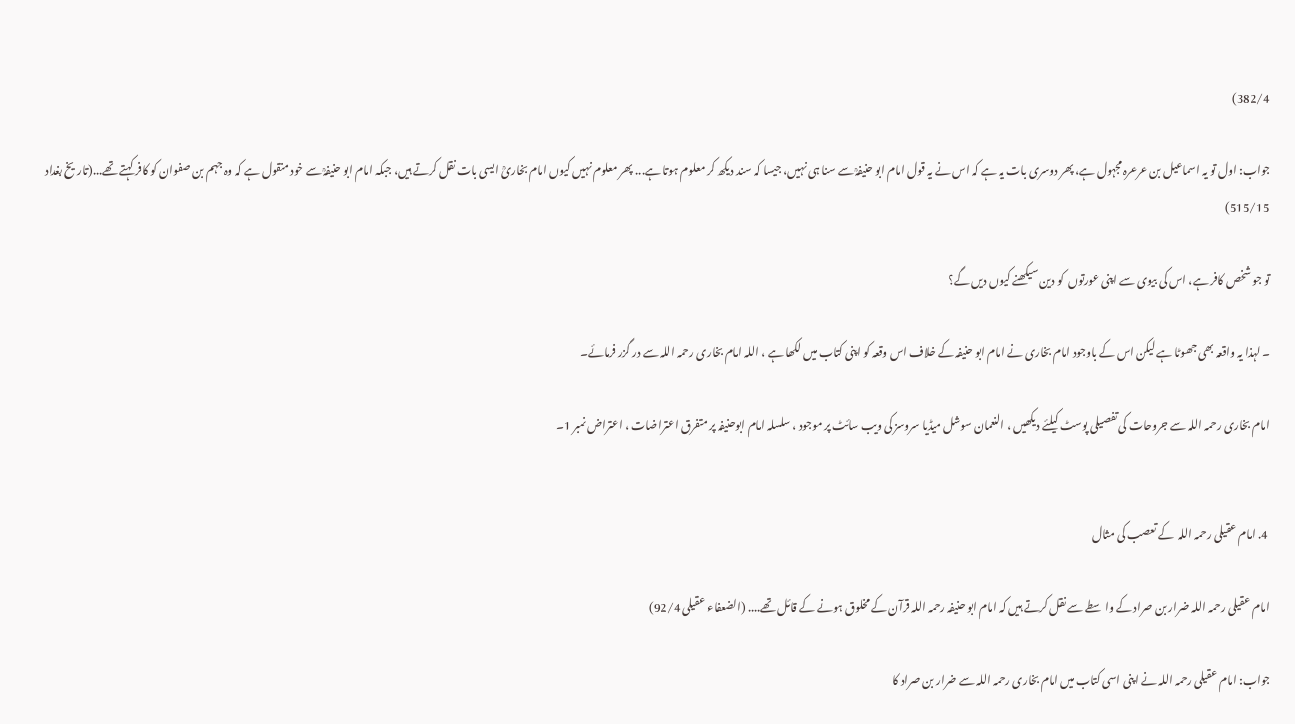382/4)

جواب: اول تو یہ اسماعیل بن عرعرہ مجہول ہے، پھر دوسری بات یہ ہے کہ اس نے یہ قول امام ابو حنیفہؒ سے سنا ہی نہیں، جیسا کہ سند دیکھ کر معلوم ہوتا ہے... پھر معلوم نہیں کیوں امام بخاریؒ ایسی بات نقل کرتے ہیں، جبکہ امام ابو حنیفہؒ سے خود منقول ہے کہ وہ جہم بن صفوان کو کافر کہتے تھے...(تاریخ بغداد 515/15)

تو جو شخص کافر ہے، اس کی بیوی سے اپنی عورتوں  کو دین سیکھنے کیوں دیں گے؟

۔ لہذا یہ واقعہ بھی جھوٹا ہے لیکن اس کے باوجود امام بخاری نے امام ابو حنیفہ کے خلاف اس وقعہ کو اپنی کتاب میں لکھا ہے ، اللہ امام بخاری رحمہ اللہ سے در گزر فرمائے۔

امام بخاری رحمہ اللہ سے جروحات کی تفصیلی پوسٹ کیلئے دیکھیں ، النعمان سوشل میڈیا سروسز کی ویب سائٹ پر موجود ، سلسلہ امام ابوحنیفہ پر متفرق اعتراضات ، اعتراض نمبر 1۔


 4. امام عقیلی رحمہ اللہ  کے تعصب کی مثال

امام عقیلی رحمہ اللہ ضرار بن صراد کے واسطے سے نقل کرتے ہیں کہ امام ابو حنیفہ رحمہ اللہ قرآن کے مخلوق ہونے کے قائل تھے.... (الضعفاء عقیلی 92/4)

جواب: امام عقیلی رحمہ اللہ نے اپنی اسی کتاب میں امام بخاری رحمہ اللہ سے ضرار بن صراد کا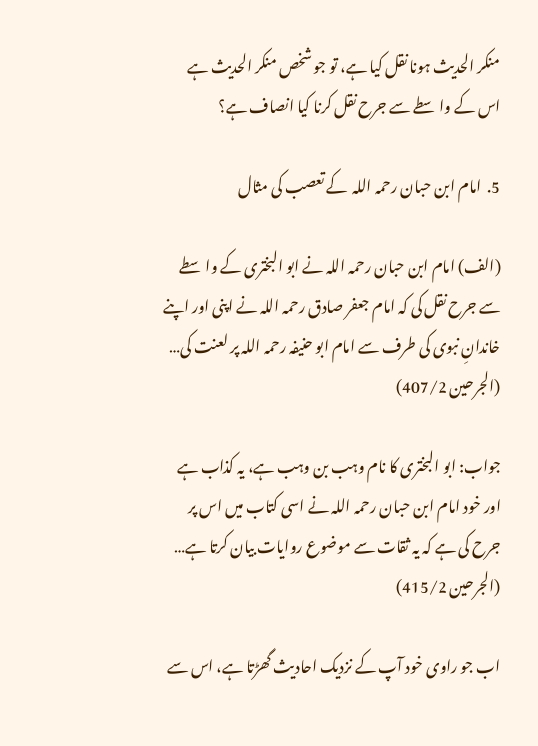منکر الحدیث ہونا نقل کیا ہے، تو جو شخص منکر الحدیث ہے اس کے واسطے سے جرح نقل کرنا کیا انصاف ہے؟

5.  امام ابن حبان رحمہ اللہ  کے تعصب کی مثال

(الف) امام ابن حبان رحمہ اللہ نے ابو البختری کے واسطے سے جرح نقل کی کہ امام جعفر صادق رحمہ اللہ نے اپنی اور اپنے خاندانِ نبوی کی طرف سے امام ابو حنیفہ رحمہ اللہ پر لعنت کی… (الجرحین 407/2)

جواب: ابو البختری کا نام وہب بن وہب ہے، یہ کذاب ہے اور خود امام ابن حبان رحمہ اللہ نے اسی کتاب میں اس پر جرح کی ہے کہ یہ ثقات سے موضوع روایات بیان کرتا ہے… (الجرحین 415/2)

اب جو راوی خود آپ کے نزدیک احادیث گھڑتا ہے، اس سے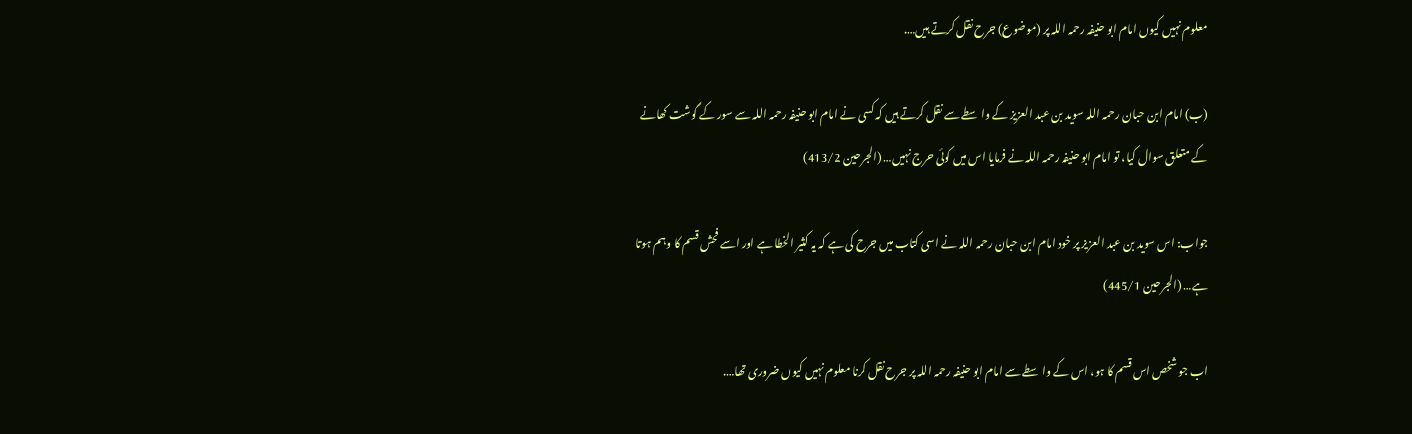معلوم نہیں کیوں امام ابو حنیفہ رحمہ اللہ پر (موضوع) جرح نقل کرتے ہیں….

(ب) امام ابن حبان رحمہ اللہ سوید بن عبد العزیز کے واسطے سے نقل کرتے ہیں کہ کسی نے امام ابو حنیفہ رحمہ اللہ سے سور کے گوشت کھانے کے متعلق سوال کیا، تو امام ابو حنیفہ رحمہ اللہ نے فرمایا اس میں کوئی حرج نہیں… (الجرحین 413/2)

جواب: اس سوید بن عبد العزیز پر خود امام ابن حبان رحمہ اللہ نے اسی کتاب میں جرح کی ہے کہ یہ کثیر الخطا ہے اور اسے فحش قسم کا وہم ہوتا ہے… (الجرحین 445/1)

اب جو شخص اس قسم کا ہو، اس کے واسطے سے امام ابو حنیفہ رحمہ اللہ پر جرح نقل کرنا معلوم نہیں کیوں ضروری تھا….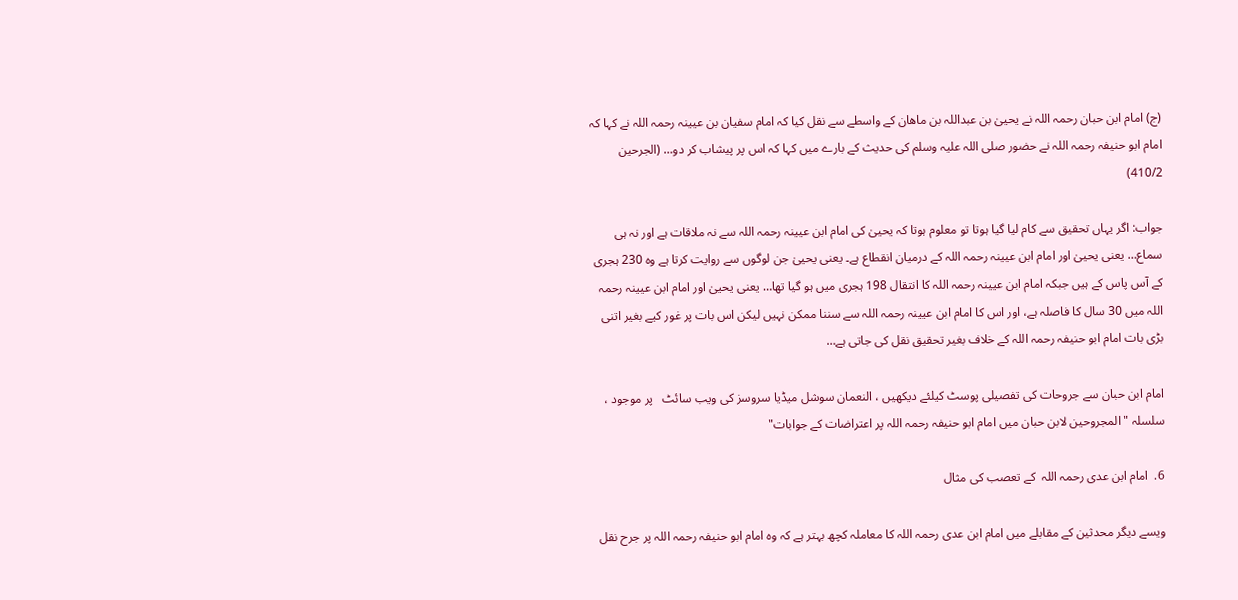(ج) امام ابن حبان رحمہ اللہ نے یحییٰ بن عبداللہ بن ماھان کے واسطے سے نقل کیا کہ امام سفیان بن عیینہ رحمہ اللہ نے کہا کہ امام ابو حنیفہ رحمہ اللہ نے حضور صلی اللہ علیہ وسلم کی حدیث کے بارے میں کہا کہ اس پر پیشاب کر دو… (الجرحین 410/2)

جواب: اگر یہاں تحقیق سے کام لیا گیا ہوتا تو معلوم ہوتا کہ یحییٰ کی امام ابن عیینہ رحمہ اللہ سے نہ ملاقات ہے اور نہ ہی سماع… یعنی یحییٰ اور امام ابن عیینہ رحمہ اللہ کے درمیان انقطاع ہے۔ یعنی یحییٰ جن لوگوں سے روایت کرتا ہے وہ 230 ہجری کے آس پاس کے ہیں جبکہ امام ابن عیینہ رحمہ اللہ کا انتقال 198 ہجری میں ہو گیا تھا… یعنی یحییٰ اور امام ابن عیینہ رحمہ اللہ میں 30 سال کا فاصلہ ہے، اور اس کا امام ابن عیینہ رحمہ اللہ سے سننا ممکن نہیں لیکن اس بات پر غور کیے بغیر اتنی بڑی بات امام ابو حنیفہ رحمہ اللہ کے خلاف بغیر تحقیق نقل کی جاتی ہے…

امام ابن حبان سے جروحات کی تفصیلی پوسٹ کیلئے دیکھیں ، النعمان سوشل میڈیا سروسز کی ویب سائٹ   پر موجود ، سلسلہ "المجروحین لابن حبان میں امام ابو حنیفہ رحمہ اللہ پر اعتراضات کے جوابات"

6.  امام ابن عدی رحمہ اللہ  کے تعصب کی مثال

ویسے دیگر محدثین کے مقابلے میں امام ابن عدی رحمہ اللہ کا معاملہ کچھ بہتر ہے کہ وہ امام ابو حنیفہ رحمہ اللہ پر جرح نقل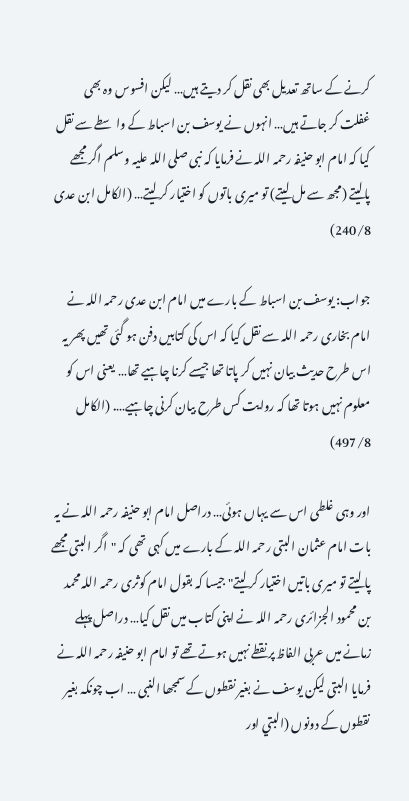کرنے کے ساتھ تعدیل بھی نقل کر دیتے ہیں… لیکن افسوس وہ بھی غفلت کر جاتے ہیں… انہوں نے یوسف بن اسباط کے واسطے سے نقل کیا کہ امام ابو حنیفہ رحمہ اللہ نے فرمایا کہ نبی صلی اللہ علیہ وسلم اگر مجھے پالیتے (مجھ سے مل لیتے) تو میری باتوں کو اختیار کر لیتے… (الکامل ابن عدی 240/8)

جواب: یوسف بن اسباط کے بارے میں امام ابن عدی رحمہ اللہ نے امام بخاری رحمہ اللہ سے نقل کیا کہ اس کی کتابیں دفن ہو گئی تھیں پھر یہ اس طرح حدیث بیان نہیں کر پاتا تھا جیسے کرنا چاہیے تھا… یعنی اس کو معلوم نہیں ہوتا تھا کہ روایت کس طرح بیان کرنی چاہیے…. (الکامل 497/8)

اور وہی غلطی اس سے یہاں ہوئی… دراصل امام ابو حنیفہ رحمہ اللہ نے یہ بات امام عثمان البتی رحمہ اللہ کے بارے میں کہی تھی کہ "اگر البتی مجھے پا لیتے تو میری باتیں اختیار کر لیتے" جیسا کہ بقول امام کوثری رحمہ اللہ محمد بن محمود الجزائری رحمہ اللہ نے اپنی کتاب میں نقل کیا… دراصل پہلے زمانے میں عربی الفاظ پر نقطے نہیں ہوتے تھے تو امام ابو حنیفہ رحمہ اللہ نے فرمایا البتی لیکن یوسف نے بغیر نقطوں کے سمجھا النبی … اب چونکہ بغیر نقطوں کے دونوں (البتي اور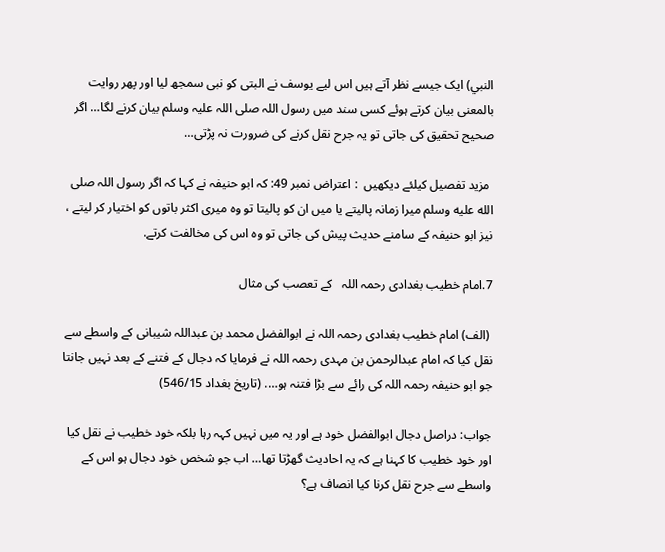النبي) ایک جیسے نظر آتے ہیں اس لیے یوسف نے البتی کو نبی سمجھ لیا اور پھر روایت بالمعنی بیان کرتے ہوئے کسی سند میں رسول اللہ صلی اللہ علیہ وسلم بیان کرنے لگا… اگر صحیح تحقیق کی جاتی تو یہ جرح نقل کرنے کی ضرورت نہ پڑتی…

 مزید تفصیل کیلئے دیکھیں  : اعتراض نمبر 49: کہ ابو حنیفہ نے کہا کہ اگر رسول اللہ صلى الله عليه وسلم میرا زمانہ پالیتے یا میں ان کو پالیتا تو وہ میری اکثر باتوں کو اختیار کر لیتے ، نیز ابو حنیفہ کے سامنے حدیث پیش کی جاتی تو وہ اس کی مخالفت کرتے.

7.امام خطیب بغدادی رحمہ اللہ   کے تعصب کی مثال

 (الف) امام خطیب بغدادی رحمہ اللہ نے ابوالفضل محمد بن عبداللہ شیبانی کے واسطے سے نقل کیا کہ امام عبدالرحمن بن مہدی رحمہ اللہ نے فرمایا کہ دجال کے فتنے کے بعد نہیں جانتا جو ابو حنیفہ رحمہ اللہ کی رائے سے بڑا فتنہ ہو…. (تاریخ بغداد 546/15)

جواب: دراصل دجال ابوالفضل خود ہے اور یہ میں نہیں کہہ رہا بلکہ خود خطیب نے نقل کیا اور خود خطیب کا کہنا ہے کہ یہ احادیث گھڑتا تھا… اب جو شخص خود دجال ہو اس کے واسطے سے جرح نقل کرنا کیا انصاف ہے؟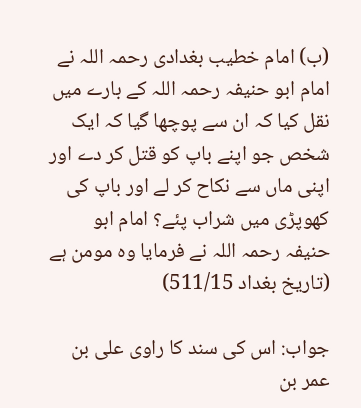(ب) امام خطیب بغدادی رحمہ اللہ نے امام ابو حنیفہ رحمہ اللہ کے بارے میں نقل کیا کہ ان سے پوچھا گیا کہ ایک شخص جو اپنے باپ کو قتل کر دے اور اپنی ماں سے نکاح کر لے اور باپ کی کھوپڑی میں شراب پئے؟ امام ابو حنیفہ رحمہ اللہ نے فرمایا وہ مومن ہے (تاریخ بغداد 511/15)

جواب: اس کی سند کا راوی علی بن عمر بن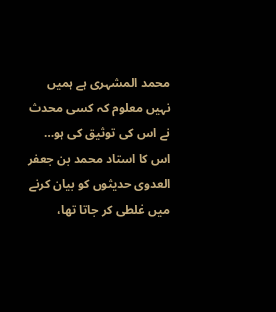محمد المشہری ہے ہمیں نہیں معلوم کہ کسی محدث نے اس کی توثیق کی ہو… اس کا استاد محمد بن جعفر العدوی حدیثوں کو بیان کرنے میں غلطی کر جاتا تھا،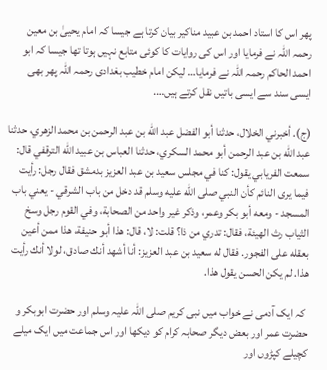پھر اس کا استاد احمد بن عبید مناکیر بیان کرتا ہے جیسا کہ امام یحییٰ بن معین رحمہ اللہ نے فرمایا اور اس کی روایات کا کوئی متابع نہیں ہوتا تھا جیسا کہ ابو احمد الحاکم رحمہ اللہ نے فرمایا… لیکن امام خطیب بغدادی رحمہ اللہ پھر بھی ایسی سند سے ایسی باتیں نقل کرتے ہیں….

(ج). أخبرني الخلال، حدثنا أبو الفضل عبد الله بن عبد الرحمن بن محمد الزهري، حدثنا عبد الله بن عبد الرحمن أبو محمد السكري، حدثنا العباس بن عبيد الله الترقفي قال: سمعت الفريابي يقول: كنا في مجلس سعيد بن عبد العزيز بدمشق فقال رجل: رأيت فيما يرى النائم كأن النبي صلى الله عليه وسلم قد دخل من باب الشرقي - يعني باب المسجد - ومعه أبو بكر وعمر، وذكر غير واحد من الصحابة، وفي القوم رجل وسخ الثياب رث الهيئة، فقال: تدري من ذا؟ قلت: لا، قال: هذا أبو حنيفة، هذا ممن أعين بعقله على الفجور. فقال له سعيد بن عبد العزيز: أنا أشهد أنك صادق، لولا أنك رأيت هذا. لم يكن الحسن يقول هذا.

 کہ ایک آدمی نے خواب میں نبی کریم صلی اللہ علیہ وسلم اور حضرت ابوبکر و حضرت عمر اور بعض دیگر صحابہ کرام کو دیکھا اور اس جماعت میں ایک میلے کچیلے کپڑوں اور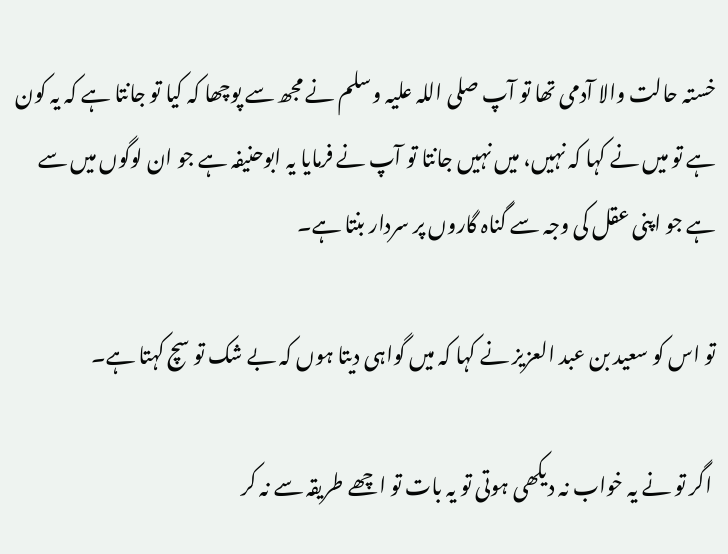خستہ حالت والا آدمی تھا تو آپ صلی اللہ علیہ وسلم نے مجھ سے پوچھا کہ کیا تو جانتا ہے کہ یہ کون ہے تو میں نے کہا کہ نہیں، میں نہیں جانتا تو آپ نے فرمایا یہ ابوحنیفہ ہے جو ان لوگوں میں سے ہے جو اپنی عقل کی وجہ سے گناہ گاروں پر سردار بنتا ہے۔

تو اس کو سعید بن عبد العزیز نے کہا کہ میں گواہی دیتا ہوں کہ بے شک تو سچ کہتا ہے۔

 اگر تو نے یہ خواب نہ دیکھی ہوتی تو یہ بات تو اچھے طریقہ سے نہ کر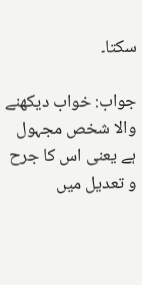سکتا۔

جواب: خواب دیکھنے والا شخص مجہول ہے یعنی اس کا جرح و تعدیل میں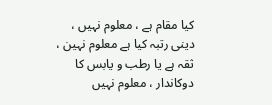کیا مقام ہے ، معلوم نہیں ، دینی رتبہ کیا ہے معلوم نہین ، ثقہ ہے یا رطب و یابس کا دوکاندار ، معلوم نہیں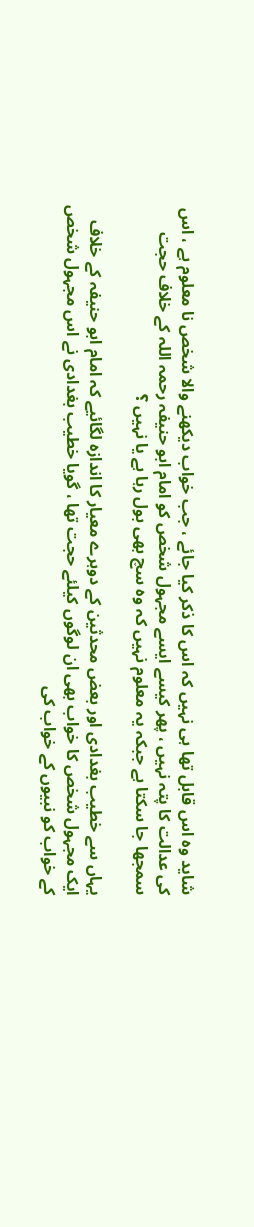شاید وہ اس قابل تھا ہی نہیں کہ اس کا ذکر کیا جائے ، جب خواب دیکھنے والا شخص نا معلوم ہے ، اس کی عدالت کا پتہ نہیں ، پھر کیسے ایسے مجہول شخص کو امام ابو حنیفہ رحمہ اللہ کے خلاف حجت سمجھا جا سکتا ہے جبکہ یہ معلوم نہیں کہ وہ سچ بھی بول رہا ہے یا نہیں ؟

یہاں سے خطیب بغدادی اور بعض محدثین کے دوہرے معیار کا اندازہ لگائیے کہ امام ابو حنیفہ کے خلاف ایک مجہول شخص کا خواب بھی ان لوگوں کیلئے حجت تھا ، گویا خطیب بغدادی نے اس مجہول شخص کے خواب کو نبیوں کے خواب کی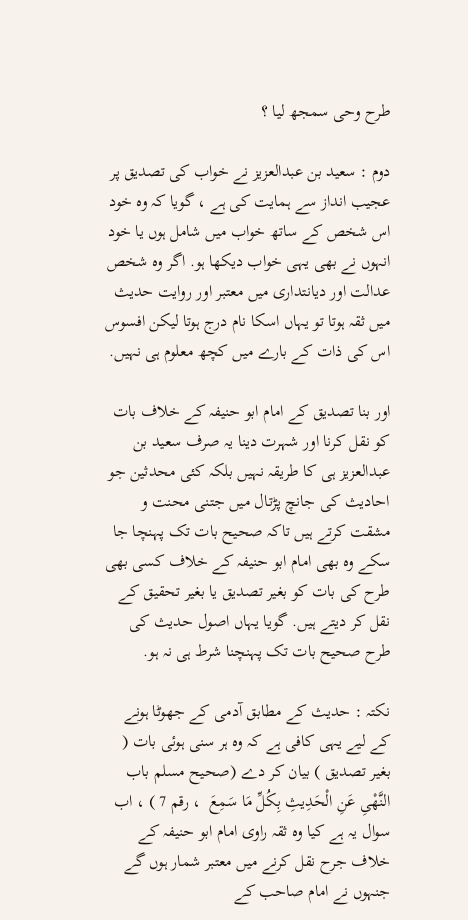طرح وحی سمجھ لیا ؟

دوم : سعید بن عبدالعزیز نے خواب کی تصدیق پر عجیب انداز سے ہمایت کی ہے ، گویا کہ وہ خود اس شخص کے ساتھ خواب میں شامل ہوں یا خود انہوں نے بھی یہی خواب دیکھا ہو. اگر وہ شخص عدالت اور دیانتداری میں معتبر اور روایت حدیث میں ثقہ ہوتا تو یہاں اسکا نام درج ہوتا لیکن افسوس اس کی ذات کے بارے میں کچھ معلوم ہی نہیں.

اور بنا تصدیق کے امام ابو حنیفہ کے خلاف بات کو نقل کرنا اور شہرت دینا یہ صرف سعید بن عبدالعزیز ہی کا طریقہ نہیں بلکہ کئی محدثین جو احادیث کی جانچ پڑتال میں جتنی محنت و مشقت کرتے ہیں تاکہ صحیح بات تک پہنچا جا سکے وہ بھی امام ابو حنیفہ کے خلاف کسی بھی طرح کی بات کو بغیر تصدیق یا بغیر تحقیق کے نقل کر دیتے ہیں. گویا یہاں اصول حدیث کی طرح صحیح بات تک پہنچنا شرط ہی نہ ہو.

نکتہ : حدیث کے مطابق آدمی کے جھوٹا ہونے کے لیے یہی کافی ہے کہ وہ ہر سنی ہوئی بات ( بغیر تصدیق ) بیان کر دے (صحیح مسلم باب النَّهْىِ عَنِ الْحَدِيثِ بِكُلِّ مَا سَمِعَ  ، رقم 7 ) ، اب سوال یہ ہے کیا وہ ثقہ راوی امام ابو حنیفہ کے خلاف جرح نقل کرنے میں معتبر شمار ہوں گے جنہوں نے امام صاحب کے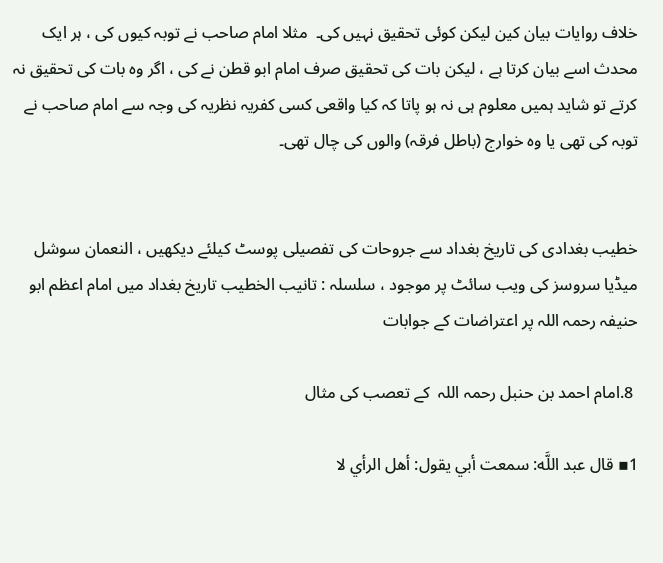خلاف روایات بیان کین لیکن کوئی تحقیق نہیں کی۔  مثلا امام صاحب نے توبہ کیوں کی ، ہر ایک محدث اسے بیان کرتا ہے ، لیکن بات کی تحقیق صرف امام ابو قطن نے کی ، اگر وہ بات کی تحقیق نہ کرتے تو شاید ہمیں معلوم ہی نہ ہو پاتا کہ کیا واقعی کسی کفریہ نظریہ کی وجہ سے امام صاحب نے توبہ کی تھی یا وہ خوارج (باطل فرقہ) والوں کی چال تھی۔


خطیب بغدادی کی تاریخ بغداد سے جروحات کی تفصیلی پوسٹ کیلئے دیکھیں ، النعمان سوشل میڈیا سروسز کی ویب سائٹ پر موجود ، سلسلہ : تانیب الخطیب تاریخ بغداد میں امام اعظم ابو حنیفہ رحمہ اللہ پر اعتراضات کے جوابات

 8.امام احمد بن حنبل رحمہ اللہ  کے تعصب کی مثال

1▪ قال عبد اللَّه: سمعت أبي يقول: أهل الرأي لا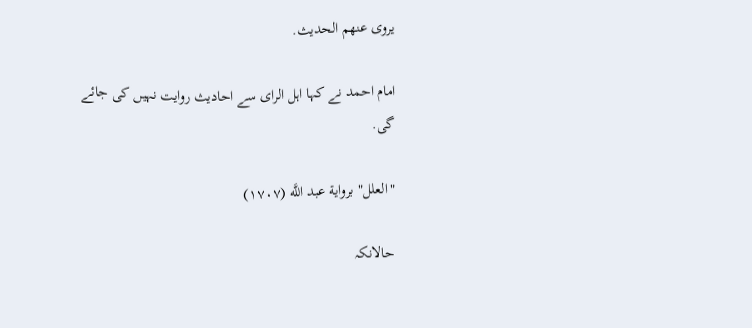يروى عنهم الحديث.

امام احمد نے کہا اہل الرای سے احادیث روایت نہیں کی جائے گی.

"العلل" برواية عبد اللَّه (١٧٠٧)

حالانکہ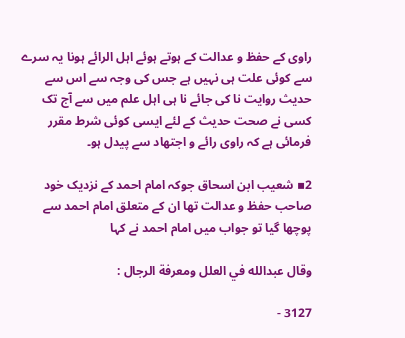راوی کے حفظ و عدالت کے ہوتے ہوئے اہل الرائے ہونا یہ سرے سے کوئی علت ہی نہیں ہے جس کی وجہ سے اس سے حدیث روایت نا کی جائے نا ہی اہل علم میں سے آج تک کسی نے صحت حدیث کے لئے ایسی کوئی شرط مقرر فرمائی ہے کہ راوی رائے و اجتھاد سے پیدل ہو۔

2▪ شعیب ابن اسحاق جوکہ امام احمد کے نزدیک خود صاحب حفظ و عدالت تھا ان کے متعلق امام احمد سے پوچھا گیا تو جواب میں امام احمد نے کہا

وقال عبدالله في العلل ومعرفة الرجال :

3127 -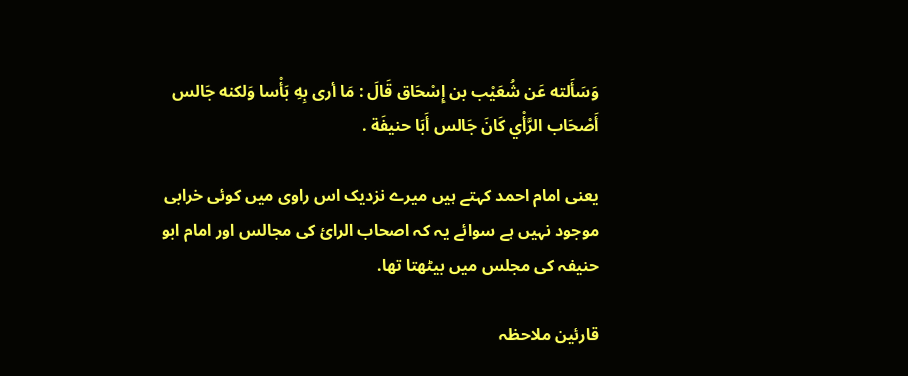وَسَأَلته عَن شُعَيْب بن إِسْحَاق قَالَ : مَا أرى بِهِ بَأْسا وَلكنه جَالس أَصْحَاب الرَّأْي كَانَ جَالس أَبَا حنيفَة .

یعنی امام احمد کہتے ہیں میرے نزدیک اس راوی میں کوئی خرابی موجود نہیں ہے سوائے یہ کہ اصحاب الرائ کی مجالس اور امام ابو حنیفہ کی مجلس میں بیٹھتا تھا.

قارئین ملاحظہ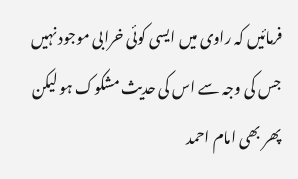فرمائیں کہ راوی میں ایسی کوئی خرابی موجود نہیں جس کی وجہ سے اس کی حدیث مشکوک ہو لیکن پھر بھی امام احمد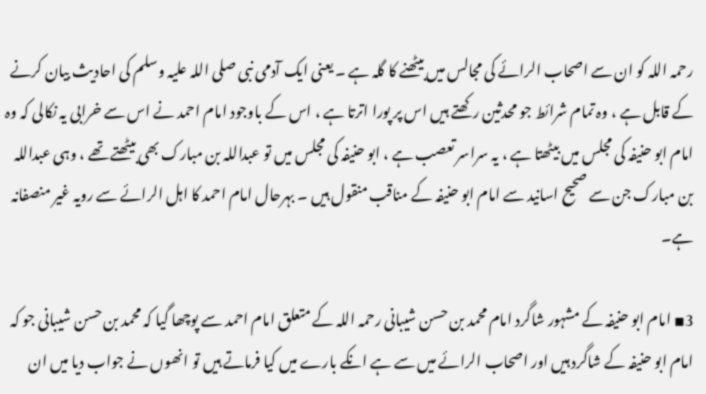رحمہ اللہ کو ان سے اصحاب الرائے کی مجالس میں بیٹھنے کا گلہ ہے ۔ یعنی ایک آدمی نبی صلی اللہ علیہ وسلم کی احادیث بیان کرنے کے قابل ہے ، وہ تمام شرائط جو محدثین رکھتے ہیں اس پر پورا اترتا ہے ، اس کے باوجود امام احمد نے اس سے خرابی یہ نکالی کہ وہ امام ابو حنیفہ کی مجلس میں بیٹھتا ہے ، یہ سراسر تعصب ہے ، ابو حنیفہ کی مجلس میں تو عبداللہ بن مبارک بھی بیٹھتے تھے ، وہی عبداللہ بن مبارک جن سے صحیح اسانید سے امام ابو حنیفہ کے مناقب منقول ہیں ۔ بہرحال امام احمد کا اہل الرائے سے رویہ غیر منصفانہ ہے۔

3▪ امام ابو حنیفہ کے مشہور شاگرد امام محمد بن حسن شیبانی رحمہ اللہ کے متعلق امام احمد سے پوچھا گیا کہ محمد بن حسن شیبانی جو کہ امام ابو حنیفہ کے شاگرد ہیں اور اصحاب الرائے میں سے ہے انکے بارے میں کیا فرماتے ہیں تو انھوں نے جواب دیا میں ان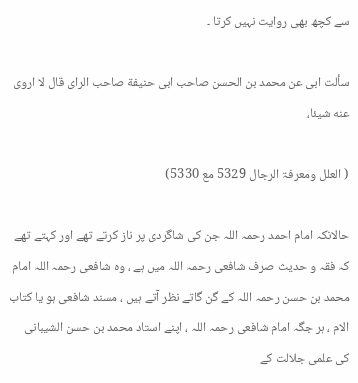سے کچھ بھی روایت نہیں کرتا ۔

سألت ابی عن محمد بن الحسن صاحب ابی حنیفة صاحب الرای قال لا اروی عنه شیئا،

( العلل ومعرفۃ الرجال 5329 مع 5330)

حالانکہ امام احمد رحمہ اللہ جن کی شاگردی پر ناز کرتے تھے اور کہتے تھے کہ فقہ و حدیث صرف شافعی رحمہ اللہ میں ہے ، وہ شافعی رحمہ اللہ امام محمد بن حسن رحمہ اللہ کے گن گاتے نظر آتے ہیں ، مسند شافعی ہو یا کتاب الام ، ہر جگہ امام شافعی رحمہ اللہ ، اپنے استاد محمد بن حسن الشیبانی کی علمی جلالت کے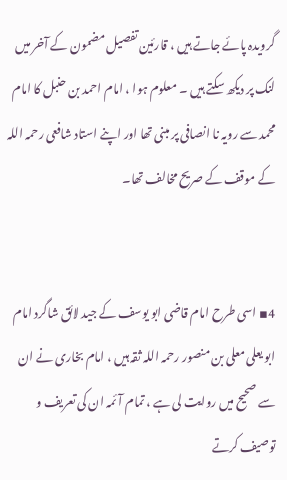گرویدہ پائے جاتے ہیں ، قارئین تفصیل مضمون کے آخر میں لنک پر دیکھ سکتے ہیں ۔ معلوم ہوا ، امام احمد بن حنبل کا امام محمد سے رویہ نا انصافی پر مبنی تھا اور اپنے استاد شافعی رحمہ اللہ کے موقف کے صریح مخالف تھا۔


4▪ اسی طرح امام قاضی ابو یوسف کے جید لائق شاگرد امام ابو یعلی معلی بن منصور رحمہ اللہ ثقہ ہیں ، امام بخاری نے ان سے صحیح میں روایت لی ہے ، تمام آئمہ ان کی تعریف و توصیف کرتے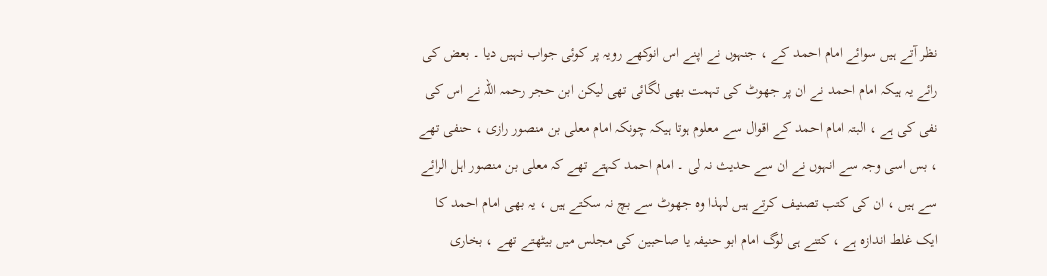نظر آتے ہیں سوائے امام احمد کے ، جنہوں نے اپنے اس انوکھے رویہ پر کوئی جواب نہیں دیا ۔ بعض کی رائے یہ ہیکہ امام احمد نے ان پر جھوٹ کی تہمت بھی لگائی تھی لیکن ابن حجر رحمہ اللہ نے اس کی نفی کی ہے ، البتہ امام احمد کے اقوال سے معلوم ہوتا ہیکہ چونکہ امام معلی بن منصور رازی ، حنفی تھے ، بس اسی وجہ سے انہوں نے ان سے حدیث نہ لی ۔ امام احمد کہتے تھے کہ معلی بن منصور اہل الرائے سے ہیں ، ان کی کتب تصنیف کرتے ہیں لہذا وہ جھوٹ سے بچ نہ سکتے ہیں ، یہ بھی امام احمد کا ایک غلط اندازہ ہے ، کتنے ہی لوگ امام ابو حنیفہ یا صاحبین کی مجلس میں بیٹھتے تھے ، بخاری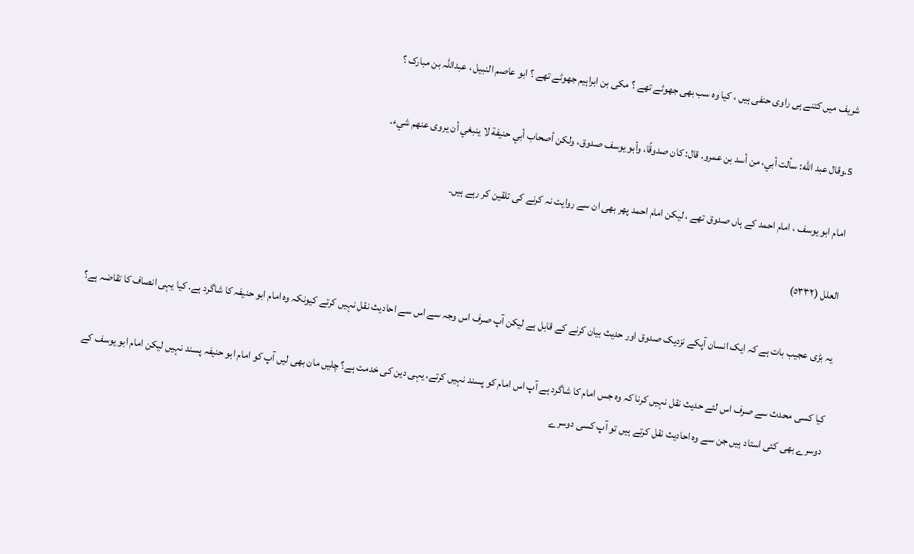شریف میں کتنے ہی راوی حنفی ہیں ، کیا وہ سب بھی جھوٹے تھے ؟ مکی بن ابراہیم جھوٹے تھے ؟ ابو عاصم النبیل ، عبداللہ بن مبارک ؟

5.وقال عبد الله: سألت أبي، من أسد بن عمرو. قال: كان صدوقًا، وأبو يوسف صدوق، ولكن أصحاب أبي حنيفة لا ينبغي أن يروى عنهم شيء.

امام ابو یوسف ، امام احمد کے ہاں صدوق تھے ، لیکن امام احمد پھر بھی ان سے روایت نہ کرنے کی تلقین کر رہے ہیں۔

العلل (٥٣٣٢)

یہ بڑی عجیب بات ہے کہ ایک انسان آپکے نزدیک صدوق اور حدیث بیان کرنے کے قابل ہے لیکن آپ صرف اس وجہ سے اس سے احادیث نقل نہیں کرتے کیونکہ وہ امام ابو حنیفہ کا شاگرد ہے. کیا یہی انصاف کا تقاضہ ہے؟

کیا کسی محدث سے صرف اس لئے حدیث نقل نہیں کرنا کہ وہ جس امام کا شاگرد ہے آپ اس امام کو پسند نہیں کرتے، یہی دین کی خدمت ہے؟ چلیں مان بھی لیں آپ کو امام ابو حنیفہ پسند نہیں لیکن امام ابو یوسف کے دوسرے بھی کئی استاد ہیں جن سے وہ احادیث نقل کرتے ہیں تو آپ کسی دوسرے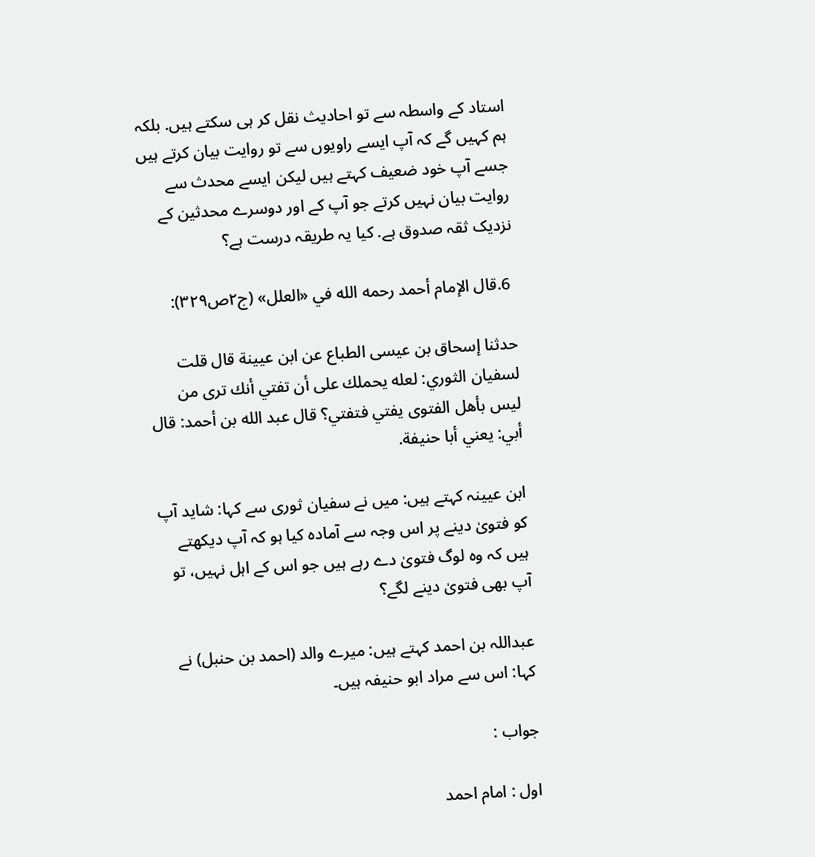استاد کے واسطہ سے تو احادیث نقل کر ہی سکتے ہیں. بلکہ ہم کہیں گے کہ آپ ایسے راویوں سے تو روایت بیان کرتے ہیں جسے آپ خود ضعیف کہتے ہیں لیکن ایسے محدث سے روایت بیان نہیں کرتے جو آپ کے اور دوسرے محدثین کے نزدیک ثقہ صدوق ہے. کیا یہ طریقہ درست ہے؟

 6.قال الإمام أحمد رحمه الله في «العلل» (ج٢ص٣٢٩):

حدثنا إسحاق بن عيسى الطباع عن ابن عيينة قال قلت لسفيان الثوري: لعله يحملك على أن تفتي أنك ترى من ليس بأهل الفتوى يفتي فتفتي؟ قال عبد الله بن أحمد: قال أبي: يعني أبا حنيفة.

ابن عیینہ کہتے ہیں: میں نے سفیان ثوری سے کہا: شاید آپ کو فتویٰ دینے پر اس وجہ سے آمادہ کیا ہو کہ آپ دیکھتے ہیں کہ وہ لوگ فتویٰ دے رہے ہیں جو اس کے اہل نہیں، تو آپ بھی فتویٰ دینے لگے؟

عبداللہ بن احمد کہتے ہیں: میرے والد (احمد بن حنبل) نے کہا: اس سے مراد ابو حنیفہ ہیں۔

جواب :

اول : امام احمد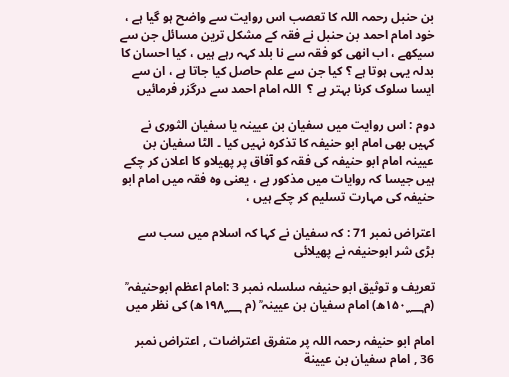بن حنبل رحمہ اللہ کا تعصب اس روایت سے واضح ہو گیا ہے ، خود امام احمد بن حنبل نے فقہ کے مشکل ترین مسائل جن سے سیکھے ، اب انھی کو فقہ سے نا بلد کہہ رہے ہیں ، کیا احسان کا بدلہ یہی ہوتا ہے ؟ کیا جن سے علم حاصل کیا جاتا ہے ، ان سے ایسا سلوک کرنا بہتر ہے ؟  اللہ امام احمد سے درگزر فرمائیں

دوم : اس روایت میں سفیان بن عیینہ یا سفیان الثوری نے کہیں بھی امام ابو حنیفہ کا تذکرہ نہیں کیا ۔ الٹا سفیان بن عیینہ امام ابو حنیفہ کی فقہ کو آفاق پر پھیلاو کا اعلان کر چکے ہیں جیسا کہ روایات میں مذکور ہے ، یعنی وہ فقہ میں امام ابو حنیفہ کی مہارت تسلیم کر چکے ہیں ،

اعتراض نمبر 71 : کہ سفیان نے کہا کہ اسلام میں سب سے بڑی شر ابوحنیفہ نے پھیلائی

تعریف و توثیق ابو حنیفہ سلسلہ نمبر 3 :امام اعظم ابوحنیفہ ؒ (م۱۵۰؁ھ) امام سفیان بن عیینہ ؒ (م ۱۹۸؁ھ) کی نظر میں

امام ابو حنیفہ رحمہ اللہ پر متفرق اعتراضات , اعتراض نمبر 36 , امام سفيان بن عيينة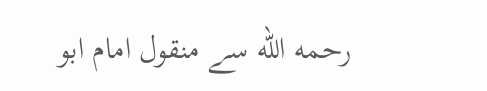رحمه الله سے منقول امام ابو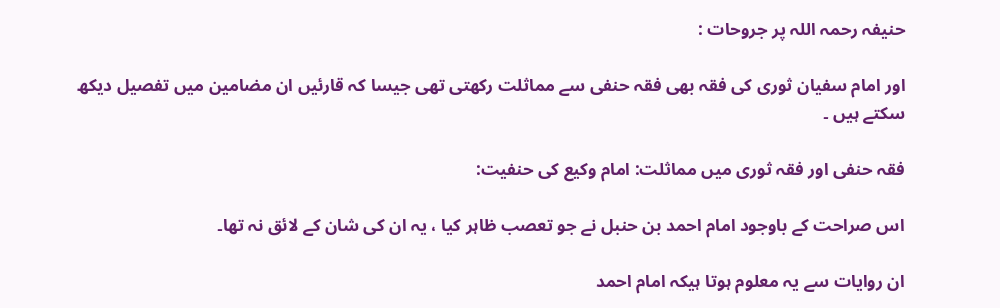حنیفہ رحمہ اللہ پر جروحات :

اور امام سفیان ثوری کی فقہ بھی فقہ حنفی سے مماثلت رکھتی تھی جیسا کہ قارئیں ان مضامین میں تفصیل دیکھ سکتے ہیں ۔

فقہ حنفی اور فقہ ثوری میں مماثلت: امام وکیع کی حنفیت:

اس صراحت کے باوجود امام احمد بن حنبل نے جو تعصب ظاہر کیا ، یہ ان کی شان کے لائق نہ تھا۔

ان روایات سے یہ معلوم ہوتا ہیکہ امام احمد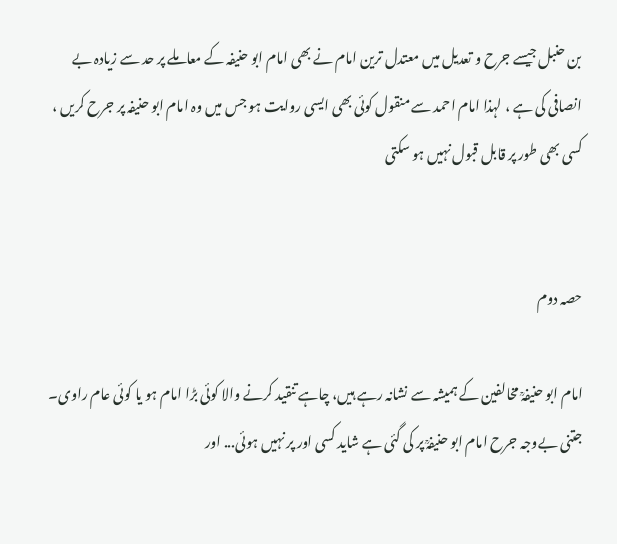بن حنبل جیسے جرح و تعدیل میں معتدل ترین امام نے بھی امام ابو حنیفہ کے معاملے پر حد سے زیادہ بے انصافی کی ہے ، لہذا امام احمد سے منقول کوئی بھی ایسی روایت ہو جس میں وہ امام ابو حنیفہ پر جرح کریں ، کسی بھی طور پر قابل قبول نہیں ہو سکتی


حصہ دوم

امام ابو حنیفہؒ مخالفین کے ہمیشہ سے نشانہ رہے ہیں، چاہے تنقید کرنے والا کوئی بڑا امام ہو یا کوئی عام راوی۔ جتنی بےوجہ جرح امام ابو حنیفہؒ پر کی گئی ہے شاید کسی اور پر نہیں ہوئی... اور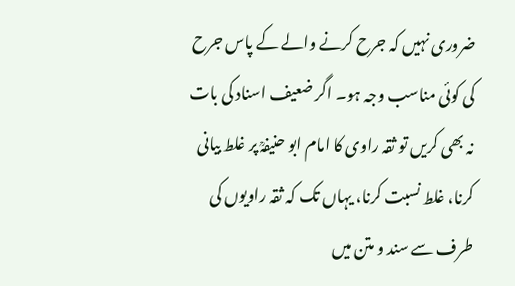ضروری نہیں کہ جرح کرنے والے کے پاس جرح کی کوئی مناسب وجہ ہو۔ اگر ضعیف اسناد کی بات نہ بھی کریں تو ثقہ راوی کا امام ابو حنیفہؒ پر غلط بیانی کرنا، غلط نسبت کرنا، یہاں تک کہ ثقہ راویوں کی طرف سے سند و متن میں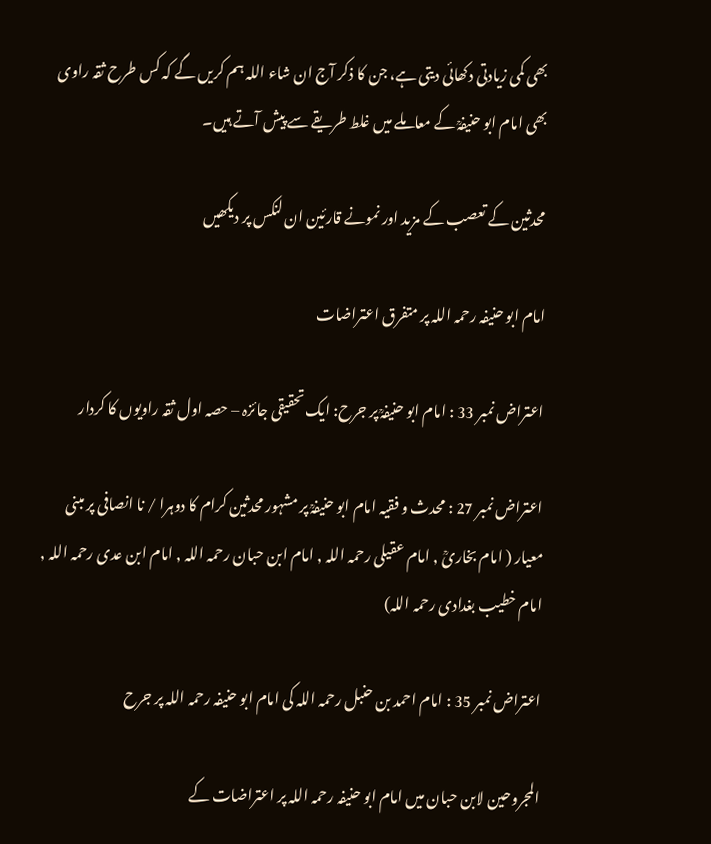بھی کمی زیادتی دکھائی دیتی ہے، جن کا ذکر آج ان شاء اللہ ہم کریں گے کہ کس طرح ثقہ راوی بھی امام ابو حنیفہؒ کے معاملے میں غلط طریقے سے پیش آتے ہیں۔

محدثین کے تعصب کے مزید اور نمونے قارئین ان لنکس پر دیکھیں

امام ابو حنیفہ رحمہ اللہ پر متفرق اعتراضات

اعتراض نمبر 33 : امام ابو حنیفہؒ پر جرح: ایک تحقیقی جائزہ – حصہ اول ثقہ راویوں کا کردار

اعتراض نمبر 27 : محدث و فقیہ امام ابو حنیفہؒ پر مشہور محدثین کرام کا دوہرا / نا انصافی پر مبنی معیار ( امام بخاریؒ , امام عقیلی رحمہ اللہ , امام ابن حبان رحمہ اللہ , امام ابن عدی رحمہ اللہ , امام خطیب بغدادی رحمہ اللہ)

اعتراض نمبر 35 : امام احمد بن حنبل رحمہ اللہ کی امام ابو حنیفہ رحمہ اللہ پر جرح

المجروحین لابن حبان میں امام ابو حنیفہ رحمہ اللہ پر اعتراضات کے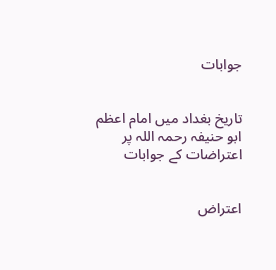جوابات


تاریخ بغداد میں امام اعظم ابو حنیفہ رحمہ اللہ پر اعتراضات کے جوابات


اعتراض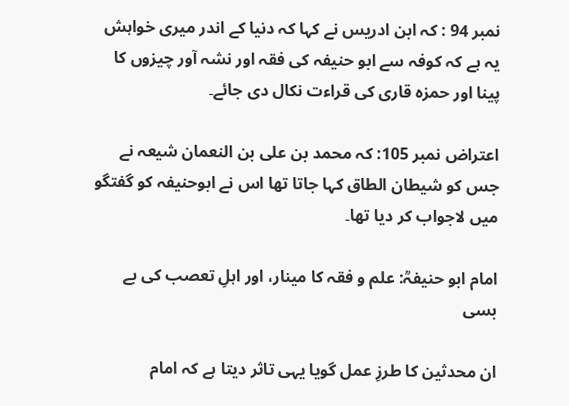نمبر 94 : کہ ابن ادریس نے کہا کہ دنیا کے اندر میری خواہش یہ ہے کہ کوفہ سے ابو حنیفہ کی فقہ اور نشہ آور چیزوں کا پینا اور حمزہ قاری کی قراءت نکال دی جائے۔

اعتراض نمبر 105: کہ محمد بن علی بن النعمان شیعہ نے جس کو شیطان الطاق کہا جاتا تھا اس نے ابوحنیفہ کو گفتگو میں لاجواب کر دیا تھا۔

امام ابو حنیفہؒ: علم و فقہ کا مینار، اور اہلِ تعصب کی بے بسی

ان محدثین کا طرزِ عمل گویا یہی تاثر دیتا ہے کہ امام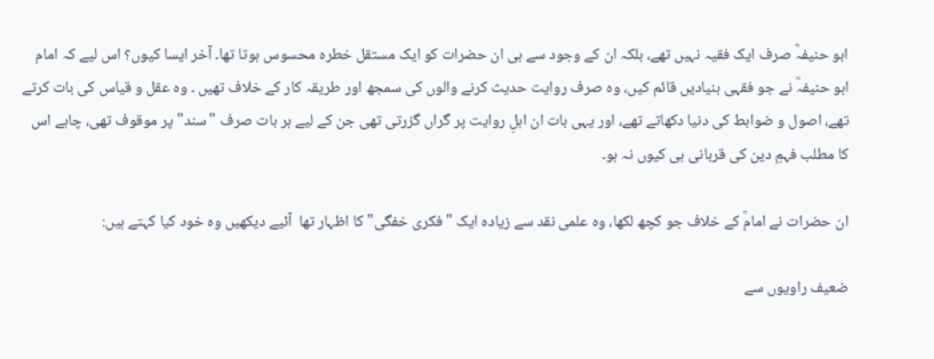ابو حنیفہؒ صرف ایک فقیہ نہیں تھے، بلکہ ان کے وجود سے ہی ان حضرات کو ایک مستقل خطرہ محسوس ہوتا تھا۔ آخر ایسا کیوں؟ اس لیے کہ امام ابو حنیفہؒ نے جو فقہی بنیادیں قائم کیں، وہ صرف روایت حدیث کرنے والوں کی سمجھ اور طریقہ کار کے خلاف تھیں ۔ وہ عقل و قیاس کی بات کرتے تھے، اصول و ضوابط کی دنیا دکھاتے تھے، اور یہی بات ان اہلِ روایت پر گراں گزرتی تھی جن کے لیے ہر بات صرف "سند" پر موقوف تھی، چاہے اس کا مطلب فہمِ دین کی قربانی ہی کیوں نہ ہو۔

ان حضرات نے امامؒ کے خلاف جو کچھ لکھا، وہ علمی نقد سے زیادہ ایک "فکری خفگی" کا اظہار تھا  آئیے دیکھیں وہ خود کیا کہتے ہیں:

ضعیف راویوں سے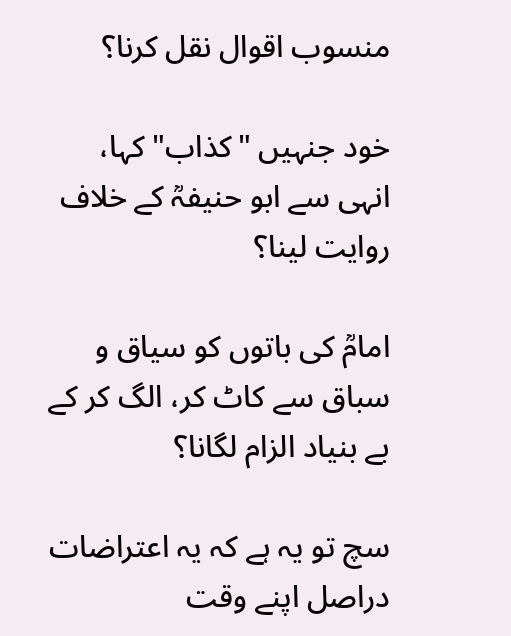منسوب اقوال نقل کرنا؟

خود جنہیں "کذاب" کہا، انہی سے ابو حنیفہؒ کے خلاف روایت لینا؟

امامؒ کی باتوں کو سیاق و سباق سے کاٹ کر، الگ کر کے بے بنیاد الزام لگانا؟

سچ تو یہ ہے کہ یہ اعتراضات دراصل اپنے وقت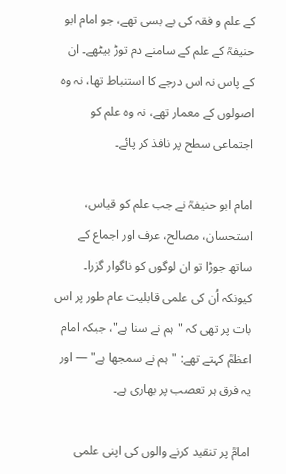کے علم و فقہ کی بے بسی تھے، جو امام ابو حنیفہؒ کے علم کے سامنے دم توڑ بیٹھے۔ ان کے پاس نہ اس درجے کا استنباط تھا، نہ وہ اصولوں کے معمار تھے، نہ وہ علم کو اجتماعی سطح پر نافذ کر پائے۔

امام ابو حنیفہؒ نے جب علم کو قیاس، استحسان، مصالح، عرف اور اجماع کے ساتھ جوڑا تو ان لوگوں کو ناگوار گزرا۔ کیونکہ اُن کی علمی قابلیت عام طور پر اس بات پر تھی کہ "ہم نے سنا ہے"، جبکہ امام اعظمؒ کہتے تھے: "ہم نے سمجھا ہے" — اور یہ فرق ہر تعصب پر بھاری ہے۔

امامؒ پر تنقید کرنے والوں کی اپنی علمی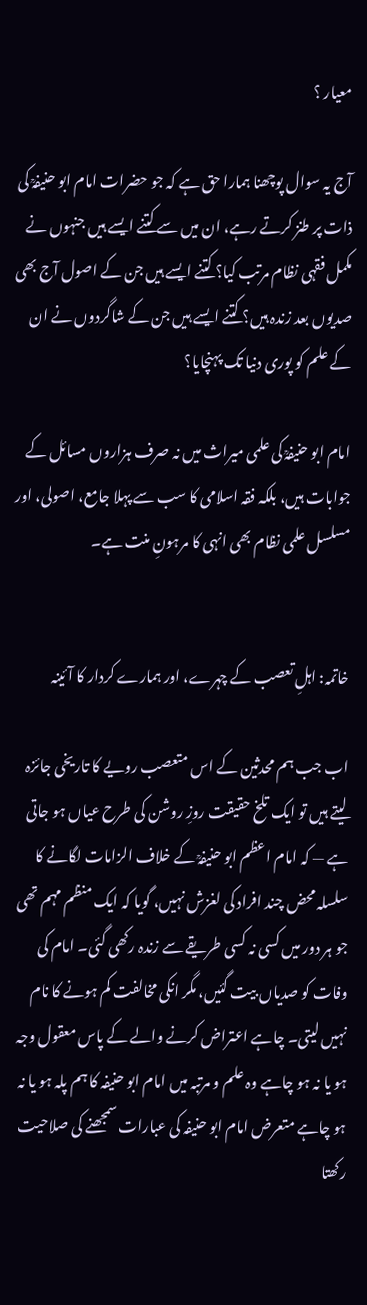معیار ؟

آج یہ سوال پوچھنا ہمارا حق ہے کہ جو حضرات امام ابو حنیفہؒ کی ذات پر طنز کرتے رہے، ان میں سے کتنے ایسے ہیں جنہوں نے مکمل فقہی نظام مرتب کیا؟ کتنے ایسے ہیں جن کے اصول آج بھی صدیوں بعد زندہ ہیں؟ کتنے ایسے ہیں جن کے شاگردوں نے ان کے علم کو پوری دنیا تک پہنچایا؟

امام ابو حنیفہؒ کی علمی میراث میں نہ صرف ہزاروں مسائل کے جوابات ہیں، بلکہ فقہ اسلامی کا سب سے پہلا جامع، اصولی، اور مسلسل علمی نظام بھی انہی کا مرہونِ منت ہے۔


خاتمہ: اہلِ تعصب کے چہرے، اور ہمارے کردار کا آئینہ

اب جب ہم محدثین کے اس متعصب رویے کا تاریخی جائزہ لیتے ہیں تو ایک تلخ حقیقت روزِ روشن کی طرح عیاں ہو جاتی ہے — کہ امام اعظم ابو حنیفہؒ کے خلاف الزامات لگانے کا سلسلہ محض چند افراد کی لغزش نہیں، گویا کہ ایک منظم مہم تھی جو ہر دور میں کسی نہ کسی طریقے سے زندہ رکھی گئی۔ امام کی وفات کو صدیاں بیت گئیں، مگر انکی مخالفت کم ہونے کا نام نہیں لیتی۔ چاہے اعتراض کرنے والے کے پاس معقول وجہ ہو یا نہ ہو چاہے وہ علم و مرتبہ میں امام ابو حنیفہ کا ہم پلہ ہو یا نہ ہو چاہے متعرض امام ابو حنیفہ کی عبارات سمجھنے کی صلاحیت رکھتا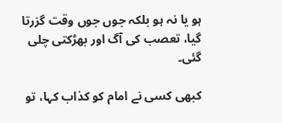ہو یا نہ ہو بلکہ جوں جوں وقت گزرتا گیا، تعصب کی آگ اور بھڑکتی چلی گئی۔

کبھی کسی نے امام کو کذاب کہا، تو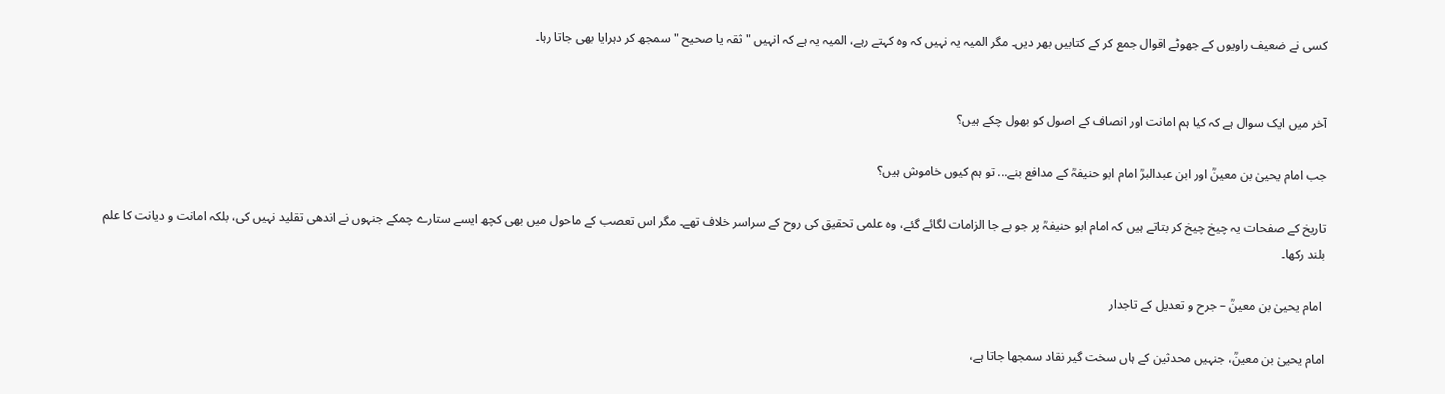کسی نے ضعیف راویوں کے جھوٹے اقوال جمع کر کے کتابیں بھر دیں۔ مگر المیہ یہ نہیں کہ وہ کہتے رہے، المیہ یہ ہے کہ انہیں "ثقہ یا صحیح " سمجھ کر دہرايا بھی جاتا رہا۔


آخر میں ایک سوال ہے کہ کیا ہم امانت اور انصاف کے اصول کو بھول چکے ہیں؟

جب امام یحییٰ بن معینؒ اور ابن عبدالبرؒ امام ابو حنیفہؒ کے مدافع بنے... تو ہم کیوں خاموش ہیں؟

تاریخ کے صفحات یہ چیخ چیخ کر بتاتے ہیں کہ امام ابو حنیفہؒ پر جو بے جا الزامات لگائے گئے، وہ علمی تحقیق کی روح کے سراسر خلاف تھے۔ مگر اس تعصب کے ماحول میں بھی کچھ ایسے ستارے چمکے جنہوں نے اندھی تقلید نہیں کی، بلکہ امانت و دیانت کا علم بلند رکھا۔

 امام یحییٰ بن معینؒ – جرح و تعدیل کے تاجدار

امام یحییٰ بن معینؒ، جنہیں محدثین کے ہاں سخت گیر نقاد سمجھا جاتا ہے،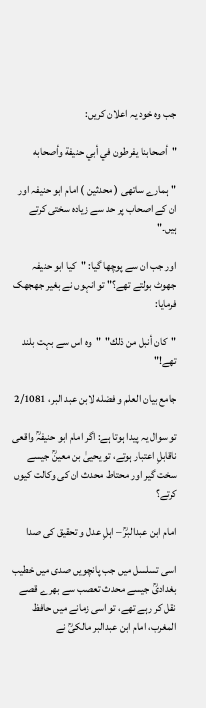جب وہ خود یہ اعلان کریں:

"أصحابنا يفرطون في أبي حنيفة وأصحابه

"ہمارے ساتھی ( محدثین ) امام ابو حنیفہ اور ان کے اصحاب پر حد سے زیادہ سختی کرتے ہیں۔"

اور جب ان سے پوچھا گیا: "کیا ابو حنیفہ جھوٹ بولتے تھے؟" تو انہوں نے بغیر جھجھک فرمایا:

"كان أنبل من ذلك"  "وہ اس سے بہت بلند تھے!"

جامع بیان العلم و فضله لابن عبد البر، 2/1081

تو سوال یہ پیدا ہوتا ہے: اگر امام ابو حنیفہؒ واقعی ناقابلِ اعتبار ہوتے، تو یحییٰ بن معینؒ جیسے سخت گیر اور محتاط محدث ان کی وکالت کیوں کرتے؟

امام ابن عبدالبرؒ – اہلِ عدل و تحقیق کی صدا

اسی تسلسل میں جب پانچویں صدی میں خطیب بغدادیؒ جیسے محدث تعصب سے بھرے قصے نقل کر رہے تھے، تو اسی زمانے میں حافظ المغرب، امام ابن عبدالبر مالکیؒ نے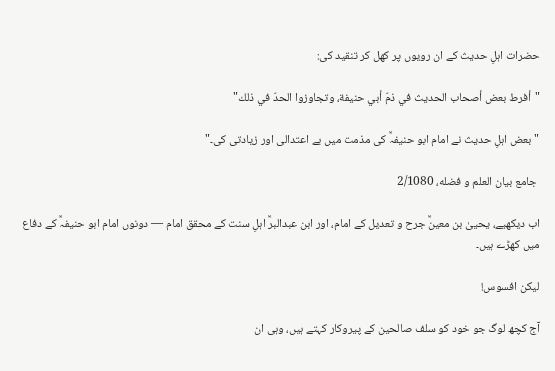حضرات اہلِ حدیث کے ان رویوں پر کھل کر تنقید کی:

"أفرط بعض أصحاب الحديث في ذمّ أبي حنيفة، وتجاوزوا الحدّ في ذلك"

"بعض اہلِ حدیث نے امام ابو حنیفہؒ کی مذمت میں بے اعتدالی اور زیادتی کی۔"

 جامع بيان العلم و فضله، 2/1080

اب دیکھیے، یحییٰ بن معینؒ جرح و تعدیل کے امام، اور ابن عبدالبرؒ اہلِ سنت کے محقق امام — دونوں امام ابو حنیفہؒ کے دفاع میں کھڑے ہیں۔

لیکن افسوس!

آج کچھ لوگ جو خود کو سلف صالحین کے پیروکار کہتے ہیں، وہی ان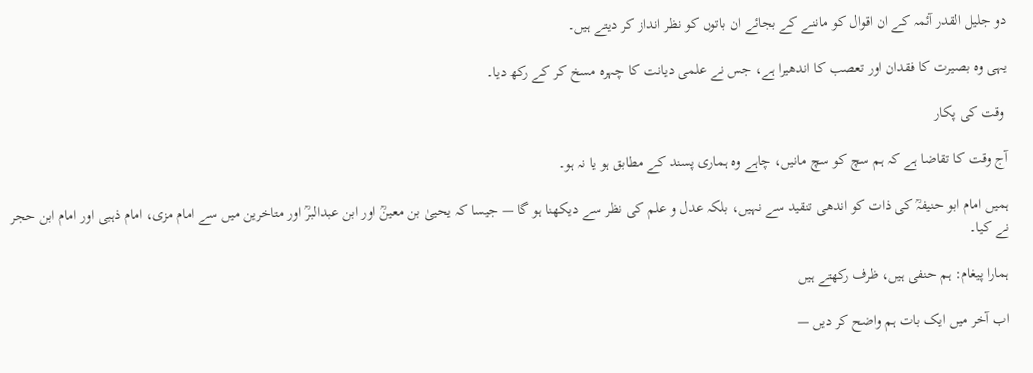دو جلیل القدر آئمہ کے ان اقوال کو ماننے کے بجائے ان باتوں کو نظر انداز کر دیتے ہیں۔

یہی وہ بصیرت کا فقدان اور تعصب کا اندھیرا ہے، جس نے علمی دیانت کا چہرہ مسخ کر کے رکھ دیا۔

 وقت کی پکار

آج وقت کا تقاضا ہے کہ ہم سچ کو سچ مانیں، چاہے وہ ہماری پسند کے مطابق ہو یا نہ ہو۔

ہمیں امام ابو حنیفہؒ کی ذات کو اندھی تنقید سے نہیں، بلکہ عدل و علم کی نظر سے دیکھنا ہو گا — جیسا کہ یحییٰ بن معینؒ اور ابن عبدالبرؒ اور متاخرین میں سے امام مزی، امام ذہبی اور امام ابن حجر نے کیا۔

ہمارا پیغام: ہم حنفی ہیں، ظرف رکھتے ہیں

اب آخر میں ایک بات ہم واضح کر دیں —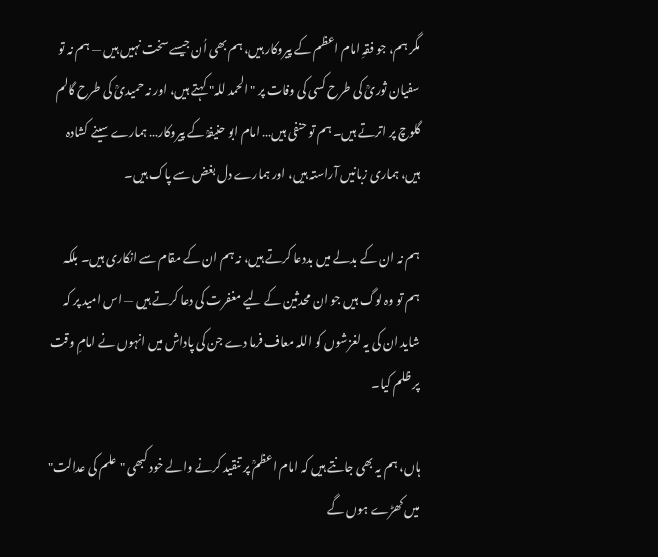مگر ہم، جو فقہِ امام اعظم کے پیروکار ہیں، ہم بھی اُن جیسے سخت نہیں ہیں — ہم نہ تو سفیان ثوریؒ کی طرح کسی کی وفات پر "الحمد للہ" کہتے ہیں، اور نہ حمیدیؒ کی طرح گالم گلوچ پر اترتے ہیں۔ ہم تو حنفی ہیں… امام ابو حنیفہؒ کے پیروکار… ہمارے سینے کشادہ ہیں، ہماری زبانیں آراستہ ہیں، اور ہمارے دل بغض سے پاک ہیں۔

ہم نہ ان کے بدلے میں بددعا کرتے ہیں، نہ ہم ان کے مقام سے انکاری ہیں۔ بلکہ ہم تو وہ لوگ ہیں جو ان محدثین کے لیے مغفرت کی دعا کرتے ہیں — اس امید پر کہ شاید ان کی یہ لغزشوں کو اللہ معاف فرما دے جن کی پاداش میں انہوں نے امامِ وقت پر ظلم کیا۔

ہاں، ہم یہ بھی جانتے ہیں کہ امام اعظمؒ پر تنقید کرنے والے خود کبھی "علم کی عدالت" میں کھڑے ہوں گے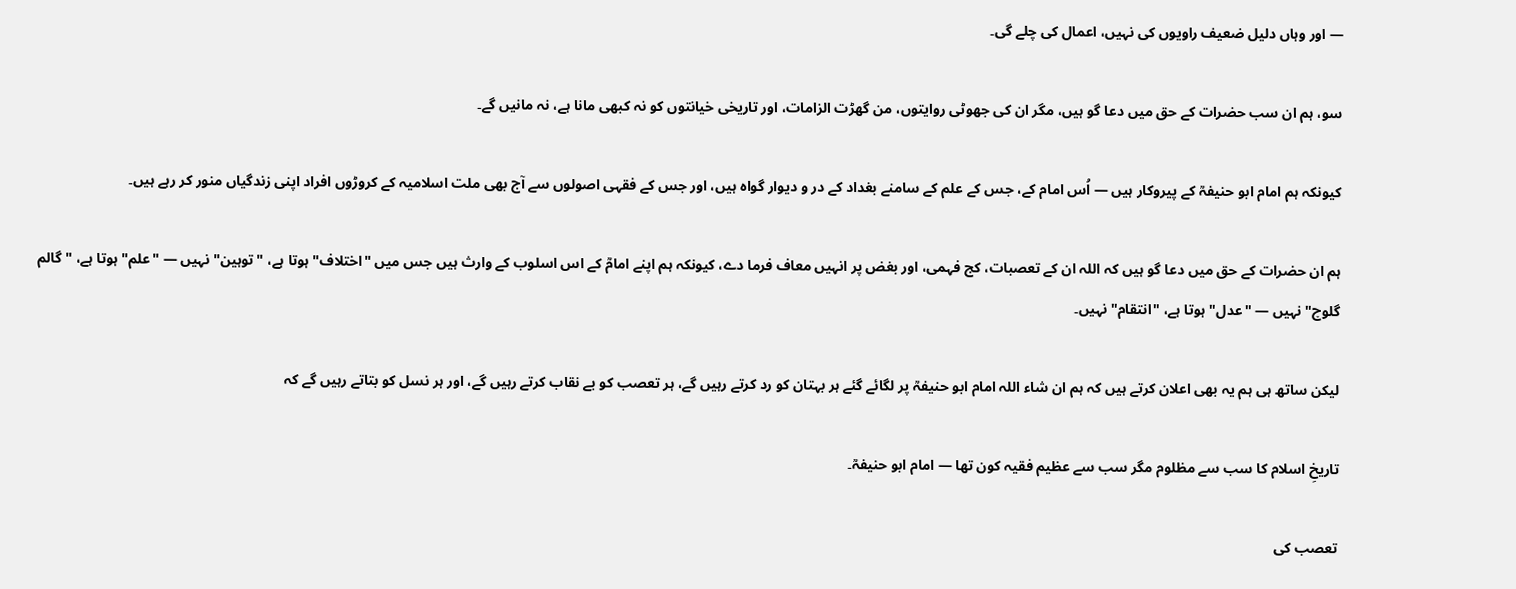— اور وہاں دلیل ضعیف راویوں کی نہیں، اعمال کی چلے گی۔

سو، ہم ان سب حضرات کے حق میں دعا گو ہیں، مگر ان کی جھوٹی روایتوں، من گھڑت الزامات، اور تاریخی خیانتوں کو نہ کبھی مانا ہے، نہ مانیں گے۔

کیونکہ ہم امام ابو حنیفہؒ کے پیروکار ہیں — اُس امام کے، جس کے علم کے سامنے بغداد کے در و دیوار گواہ ہیں، اور جس کے فقہی اصولوں سے آج بھی ملت اسلامیہ کے کروڑوں افراد اپنی زندگیاں منور کر رہے ہیں۔

ہم ان حضرات کے حق میں دعا گو ہیں کہ اللہ ان کے تعصبات، کج فہمی، اور بغض پر انہیں معاف فرما دے، کیونکہ ہم اپنے امامؒ کے اس اسلوب کے وارث ہیں جس میں "اختلاف" ہوتا ہے، "توہین" نہیں — "علم" ہوتا ہے، "گالم گلوچ" نہیں — "عدل" ہوتا ہے، "انتقام" نہیں۔

لیکن ساتھ ہی ہم یہ بھی اعلان کرتے ہیں کہ ہم ان شاء اللہ امام ابو حنیفہؒ پر لگائے گئے ہر بہتان کو رد کرتے رہیں گے، ہر تعصب کو بے نقاب کرتے رہیں گے، اور ہر نسل کو بتاتے رہیں گے کہ

تاریخِ اسلام کا سب سے مظلوم مگر سب سے عظیم فقیہ کون تھا — امام ابو حنیفہؒ۔

تعصب کی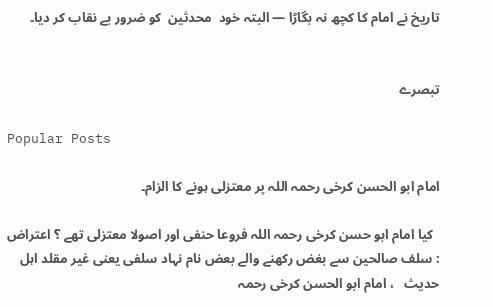تاریخ نے امام کا کچھ نہ بگاڑا — البتہ خود  محدثین  کو ضرور بے نقاب کر دیا۔


تبصرے

Popular Posts

امام ابو الحسن کرخی رحمہ اللہ پر معتزلی ہونے کا الزام۔

  کیا امام ابو حسن کرخی رحمہ اللہ فروعا حنفی اور اصولا معتزلی تھے ؟ اعتراض : سلف صالحین سے بغض رکھنے والے بعض نام نہاد سلفی یعنی غیر مقلد اہل حدیث   ، امام ابو الحسن کرخی رحمہ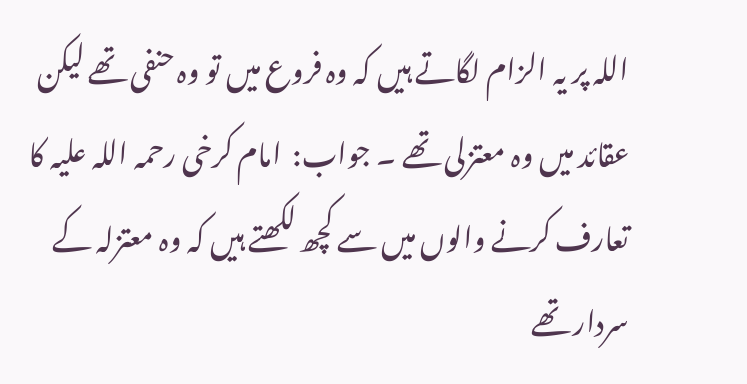اللہ پر یہ الزام لگاتے ہیں کہ وہ فروع میں تو وہ حنفی تھے لیکن عقائد میں وہ معتزلی تھے ۔ جواب:  امام کرخی رحمہ اللہ علیہ کا تعارف کرنے والوں میں سے کچھ لکھتے ہیں کہ وہ معتزلہ کے سردار تھے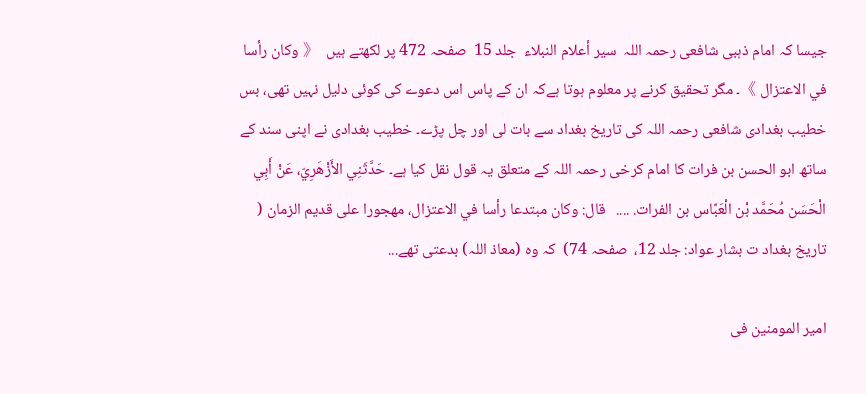جیسا کہ امام ذہبی شافعی رحمہ اللہ  سير أعلام النبلاء  جلد 15  صفحہ 472 پر لکھتے ہیں  《 وكان رأسا في الاعتزال 》۔ مگر تحقیق کرنے پر معلوم ہوتا ہےکہ ان کے پاس اس دعوے کی کوئی دلیل نہیں تھی، بس خطیب بغدادی شافعی رحمہ اللہ کی تاریخ بغداد سے بات لی اور چل پڑے۔ خطیب بغدادی نے اپنی سند کے ساتھ ابو الحسن بن فرات کا امام کرخی رحمہ اللہ کے متعلق یہ قول نقل کیا ہے۔ حَدَّثَنِي الأَزْهَرِيّ، عَنْ أَبِي الْحَسَن مُحَمَّد بْن الْعَبَّاس بن الفرات. ....   قال: وكان مبتدعا رأسا في الاعتزال، مهجورا على قديم الزمان ( تاريخ بغداد ت بشار عواد: جلد 12،  صفحہ 74)  کہ وہ (معاذ اللہ) بدعتی تھے...

امیر المومنین فی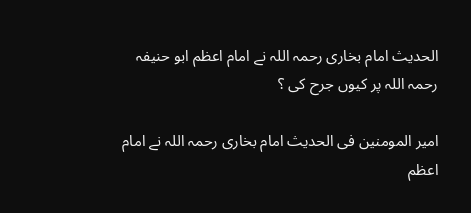الحدیث امام بخاری رحمہ اللہ نے امام اعظم ابو حنیفہ رحمہ اللہ پر کیوں جرح کی ؟

امیر المومنین فی الحدیث امام بخاری رحمہ اللہ نے امام اعظم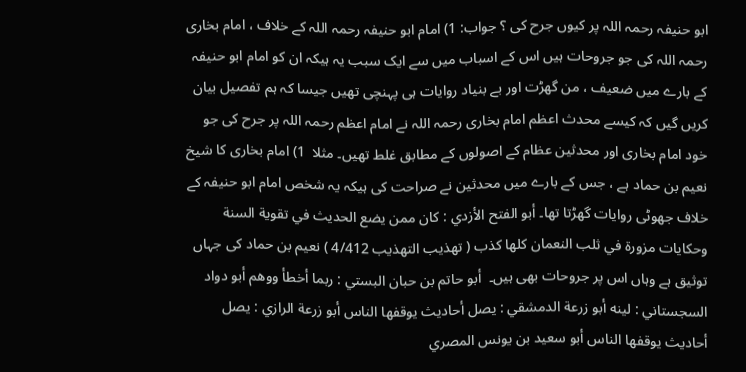ابو حنیفہ رحمہ اللہ پر کیوں جرح کی ؟ جواب: 1) امام ابو حنیفہ رحمہ اللہ کے خلاف ، امام بخاری رحمہ اللہ کی جو جروحات ہیں اس کے اسباب میں سے ایک سبب یہ ہیکہ ان کو امام ابو حنیفہ کے بارے میں ضعیف ، من گھڑت اور بے بنیاد روایات ہی پہنچی تھیں جیسا کہ ہم تفصیل بیان کریں گیں کہ کیسے محدث اعظم امام بخاری رحمہ اللہ نے امام اعظم رحمہ اللہ پر جرح کی جو خود امام بخاری اور محدثین عظام کے اصولوں کے مطابق غلط تھیں۔ مثلا  1) امام بخاری کا شیخ نعیم بن حماد ہے ، جس کے بارے میں محدثین نے صراحت کی ہیکہ یہ شخص امام ابو حنیفہ کے خلاف جھوٹی روایات گھڑتا تھا۔ أبو الفتح الأزدي : كان ممن يضع الحديث في تقوية السنة وحكايات مزورة في ثلب النعمان كلها كذب ( تھذیب التھذیب 4/412 ) نعیم بن حماد کی جہاں توثیق ہے وہاں اس پر جروحات بھی ہیں۔  أبو حاتم بن حبان البستي : ربما أخطأ ووهم أبو دواد السجستاني : لينه أبو زرعة الدمشقي : يصل أحاديث يوقفها الناس أبو زرعة الرازي : يصل أحاديث يوقفها الناس أبو سعيد بن يونس المصري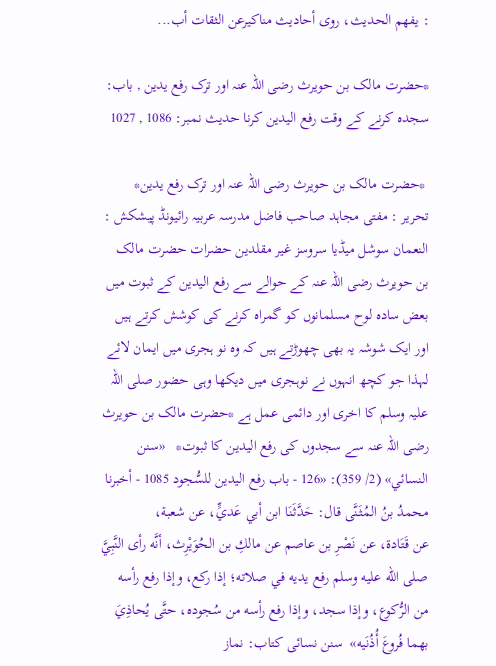: يفهم الحديث، روى أحاديث مناكيرعن الثقات أب...

*حضرت مالک بن حویرث رضی اللہ عنہ اور ترک رفع یدین , باب: سجدہ کرنے کے وقت رفع الیدین کرنا حدیث نمبر: 1086 , 1027

 *حضرت مالک بن حویرث رضی اللہ عنہ اور ترک رفع یدین*   تحریر : مفتی مجاہد صاحب فاضل مدرسہ عربیہ رائیونڈ پیشکش : النعمان سوشل میڈیا سروسز غیر مقلدین حضرات حضرت مالک بن حویرث رضی اللہ عنہ کے حوالے سے رفع الیدین کے ثبوت میں بعض سادہ لوح مسلمانوں کو گمراہ کرنے کی کوشش کرتے ہیں اور ایک شوشہ یہ بھی چھوڑتے ہیں کہ وہ نو ہجری میں ایمان لائے لہذا جو کچھ انہوں نے نوہجری میں دیکھا وہی حضور صلی اللہ علیہ وسلم کا اخری اور دائمی عمل ہے *حضرت مالک بن حویرث رضی اللہ عنہ سے سجدوں کی رفع الیدین کا ثبوت*   «سنن النسائي» (2/ 359): «126 - باب رفع اليدين للسُّجود 1085 - أخبرنا محمدُ بنُ المُثَنَّى قال: حَدَّثَنَا ابن أبي عَديٍّ، عن شعبة، عن ‌قَتَادة، ‌عن ‌نَصْرِ بن عاصم عن مالكِ بن الحُوَيْرِث، أنَّه رأى النَّبِيَّ صلى الله عليه وسلم رفع يديه في صلاته؛ إذا ركع، وإذا رفع رأسه من الرُّكوع، وإذا سجد، وإذا رفع رأسه من سُجوده، حتَّى يُحاذِيَ بهما فُروعَ أُذُنَيه»  سنن نسائی کتاب: نماز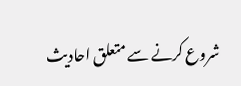شروع کرنے سے متعلق احادیث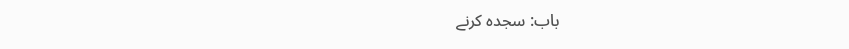باب: سجدہ کرنے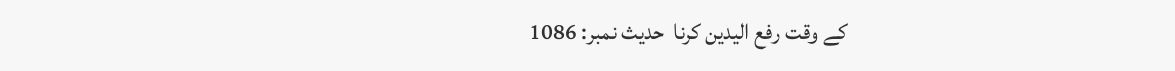کے وقت رفع الیدین کرنا  حدیث نمبر: 1086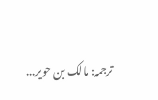ترجمہ: مالک بن حویر...